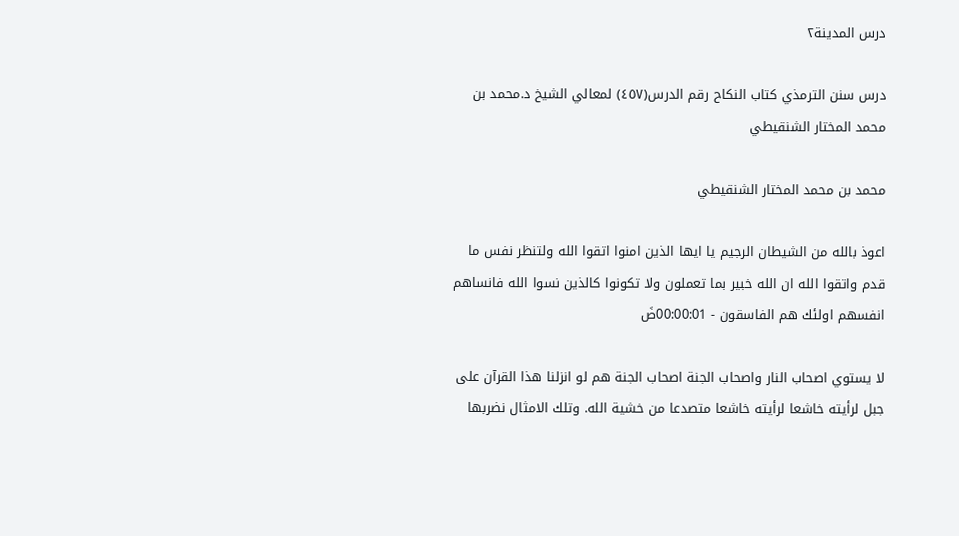درس المدينة٢

درس سنن الترمذي كتاب النكاح رقم الدرس(٤٥٧) لمعالي الشيخ د.محمد بن محمد المختار الشنقيطي

محمد بن محمد المختار الشنقيطي

اعوذ بالله من الشيطان الرجيم يا ايها الذين امنوا اتقوا الله ولتنظر نفس ما قدم واتقوا الله ان الله خبير بما تعملون ولا تكونوا كالذين نسوا الله فانساهم انفسهم اولئك هم الفاسقون - 00:00:01ضَ

لا يستوي اصحاب النار واصحاب الجنة اصحاب الجنة هم لو انزلنا هذا القرآن على جبل لرأيته خاشعا لرأيته خاشعا متصدعا من خشية الله. وتلك الامثال نضربها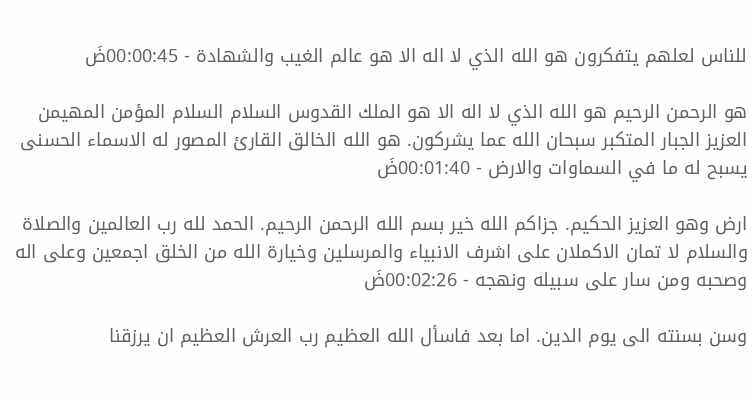للناس لعلهم يتفكرون هو الله الذي لا اله الا هو عالم الغيب والشهادة - 00:00:45ضَ

هو الرحمن الرحيم هو الله الذي لا اله الا هو الملك القدوس السلام السلام المؤمن المهيمن العزيز الجبار المتكبر سبحان الله عما يشركون. هو الله الخالق القارئ المصور له الاسماء الحسنى يسبح له ما في السماوات والارض - 00:01:40ضَ

ارض وهو العزيز الحكيم. جزاكم الله خير بسم الله الرحمن الرحيم. الحمد لله رب العالمين والصلاة والسلام لا تمان الاكملان على اشرف الانبياء والمرسلين وخيارة الله من الخلق اجمعين وعلى اله وصحبه ومن سار على سبيله ونهجه - 00:02:26ضَ

وسن بسنته الى يوم الدين. اما بعد فاسأل الله العظيم رب العرش العظيم ان يرزقنا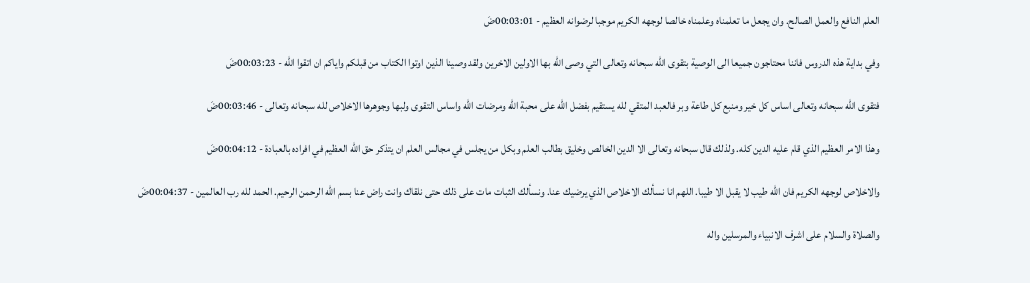العلم النافع والعمل الصالح. وان يجعل ما تعلمناه وعلمناه خالصا لوجهه الكريم موجبا لرضوانه العظيم - 00:03:01ضَ

وفي بداية هذه الدروس فاننا محتاجون جميعا الى الوصية بتقوى الله سبحانه وتعالى التي وصى الله بها الاولين الاخرين ولقد وصينا الذين اوتوا الكتاب من قبلكم واياكم ان اتقوا الله - 00:03:23ضَ

فتقوى الله سبحانه وتعالى اساس كل خير ومنبع كل طاعة وبر فالعبد المتقي لله يستقيم بفضل الله على محبة الله ومرضات الله واساس التقوى ولبها وجوهرها الاخلاص لله سبحانه وتعالى - 00:03:46ضَ

وهذا الامر العظيم الذي قام عليه الدين كله. ولذلك قال سبحانه وتعالى الا الدين الخالص وخليق بطالب العلم وبكل من يجلس في مجالس العلم ان يتذكر حق الله العظيم في افراده بالعبادة - 00:04:12ضَ

والاخلاص لوجهه الكريم فان الله طيب لا يقبل الا طيبا. اللهم انا نسألك الاخلاص الذي يرضيك عنا. ونسألك الثبات مات على ذلك حتى نلقاك وانت راض عنا بسم الله الرحمن الرحيم. الحمد لله رب العالمين - 00:04:37ضَ

والصلاة والسلام على اشرف الانبياء والمرسلين واله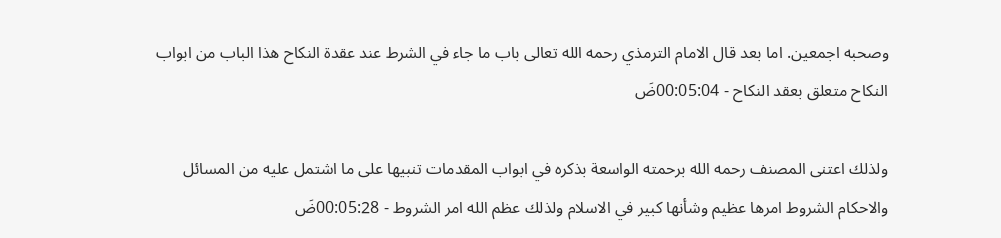وصحبه اجمعين. اما بعد قال الامام الترمذي رحمه الله تعالى باب ما جاء في الشرط عند عقدة النكاح هذا الباب من ابواب النكاح متعلق بعقد النكاح - 00:05:04ضَ

ولذلك اعتنى المصنف رحمه الله برحمته الواسعة بذكره في ابواب المقدمات تنبيها على ما اشتمل عليه من المسائل والاحكام الشروط امرها عظيم وشأنها كبير في الاسلام ولذلك عظم الله امر الشروط - 00:05:28ضَ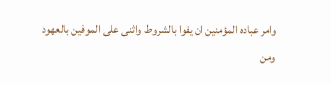وامر عباده المؤمنين ان يفوا بالشروط واثنى على الموفين بالعهود ومن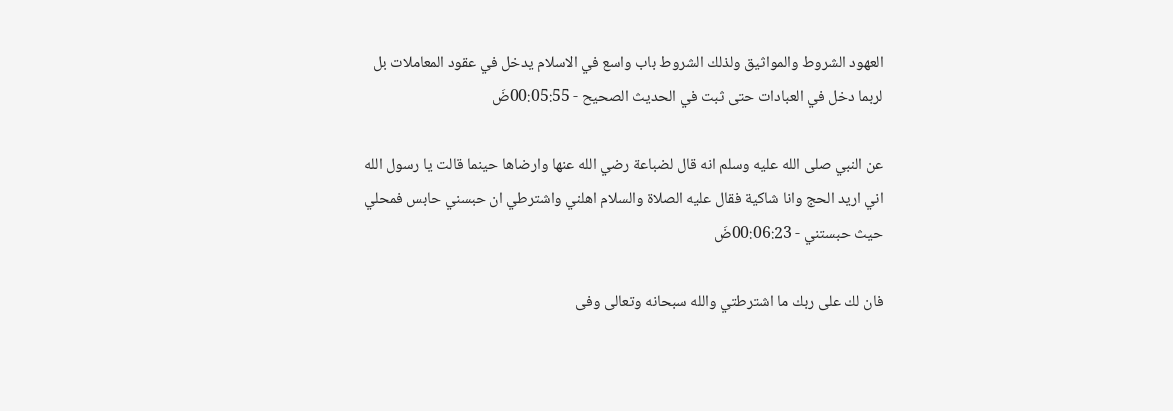العهود الشروط والمواثيق ولذلك الشروط باب واسع في الاسلام يدخل في عقود المعاملات بل لربما دخل في العبادات حتى ثبت في الحديث الصحيح - 00:05:55ضَ

عن النبي صلى الله عليه وسلم انه قال لضباعة رضي الله عنها وارضاها حينما قالت يا رسول الله اني اريد الحج وانا شاكية فقال عليه الصلاة والسلام اهلني واشترطي ان حبسني حابس فمحلي حيث حبستني - 00:06:23ضَ

فان لك على ربك ما اشترطتي والله سبحانه وتعالى وفى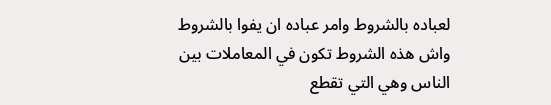لعباده بالشروط وامر عباده ان يفوا بالشروط واش هذه الشروط تكون في المعاملات بين الناس وهي التي تقطع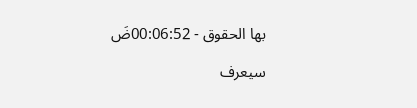بها الحقوق - 00:06:52ضَ

سيعرف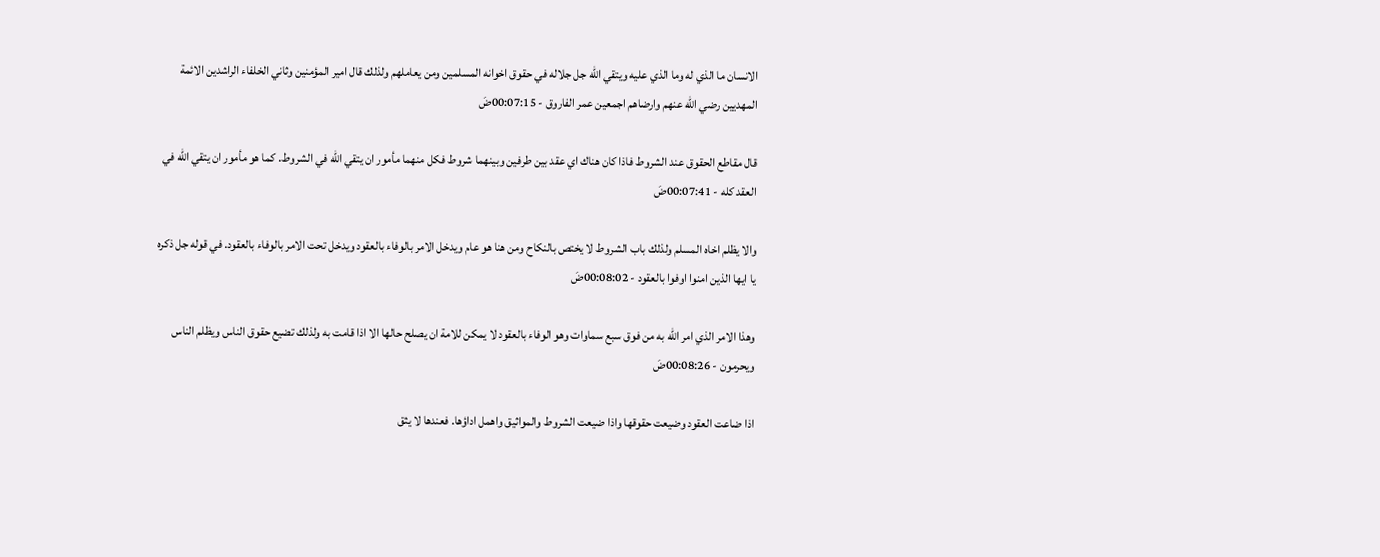الانسان ما الذي له وما الذي عليه ويتقي الله جل جلاله في حقوق اخوانه المسلمين ومن يعاملهم ولذلك قال امير المؤمنين وثاني الخلفاء الراشدين الائمة المهديين رضي الله عنهم وارضاهم اجمعين عمر الفاروق - 00:07:15ضَ

قال مقاطع الحقوق عند الشروط فاذا كان هناك اي عقد بين طرفين وبينهما شروط فكل منهما مأمور ان يتقي الله في الشروط. كما هو مأمور ان يتقي الله في العقد كله - 00:07:41ضَ

والا يظلم اخاه المسلم ولذلك باب الشروط لا يختص بالنكاح ومن هنا هو عام ويدخل الامر بالوفاء بالعقود ويدخل تحت الامر بالوفاء بالعقود. في قوله جل ذكره يا ايها الذين امنوا اوفوا بالعقود - 00:08:02ضَ

وهذا الامر الذي امر الله به من فوق سبع سماوات وهو الوفاء بالعقود لا يمكن للامة ان يصلح حالها الا اذا قامت به ولذلك تضيع حقوق الناس ويظلم الناس ويحرمون - 00:08:26ضَ

اذا ضاعت العقود وضيعت حقوقها واذا ضيعت الشروط والمواثيق واهمل اداؤها. فعندها لا يثق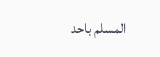المسلم باحد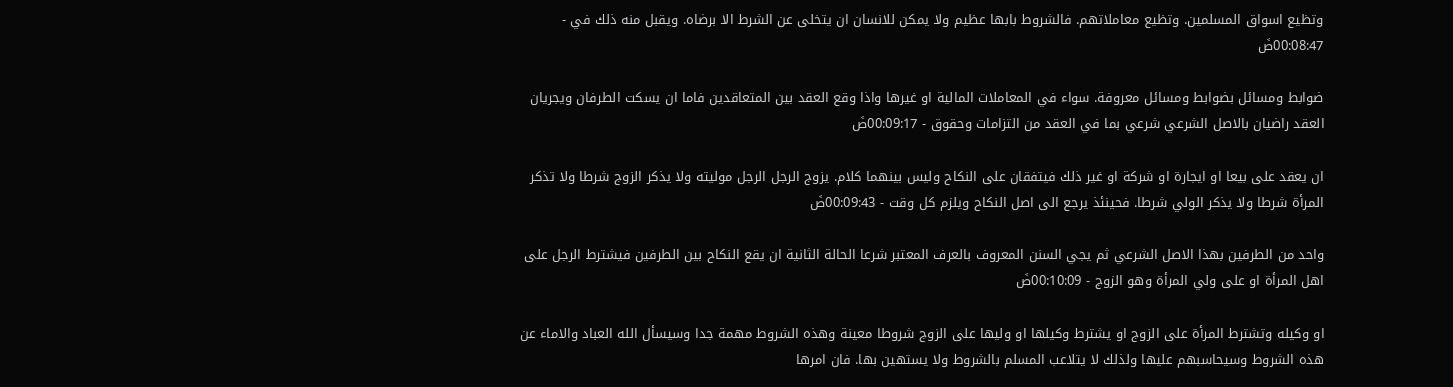وتظيع اسواق المسلمين. وتظيع معاملاتهم. فالشروط بابها عظيم ولا يمكن للانسان ان يتخلى عن الشرط الا برضاه. ويقبل منه ذلك في - 00:08:47ضَ

ضوابط ومسائل بضوابط ومسائل معروفة. سواء في المعاملات المالية او غيرها واذا وقع العقد بين المتعاقدين فاما ان يسكت الطرفان ويجريان العقد راضيان بالاصل الشرعي شرعي بما في العقد من التزامات وحقوق - 00:09:17ضَ

ان يعقد على بيعا او ايجارة او شركة او غير ذلك فيتفقان على النكاح وليس بينهما كلام. يزوج الرجل الرجل موليته ولا يذكر الزوج شرطا ولا تذكر المرأة شرطا ولا يذكر الولي شرطا. فحينئذ يرجع الى اصل النكاح ويلزم كل وقت - 00:09:43ضَ

واحد من الطرفين بهذا الاصل الشرعي ثم يجي السنن المعروف بالعرف المعتبر شرعا الحالة الثانية ان يقع النكاح بين الطرفين فيشترط الرجل على اهل المرأة او على ولي المرأة وهو الزوج - 00:10:09ضَ

او وكيله وتشترط المرأة على الزوج او يشترط وكيلها او وليها على الزوج شروطا معينة وهذه الشروط مهمة جدا وسيسأل الله العباد والاماء عن هذه الشروط وسيحاسبهم عليها ولذلك لا يتلاعب المسلم بالشروط ولا يستهين بها. فان امرها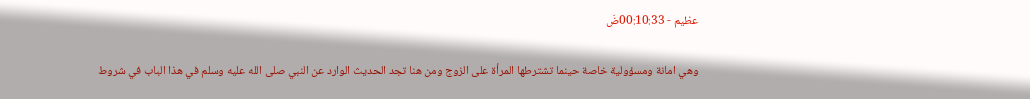عظيم - 00:10:33ضَ

وهي امانة ومسؤولية خاصة حينما تشترطها المرأة على الزوج ومن هنا تجد الحديث الوارد عن النبي صلى الله عليه وسلم في هذا الباب في شروط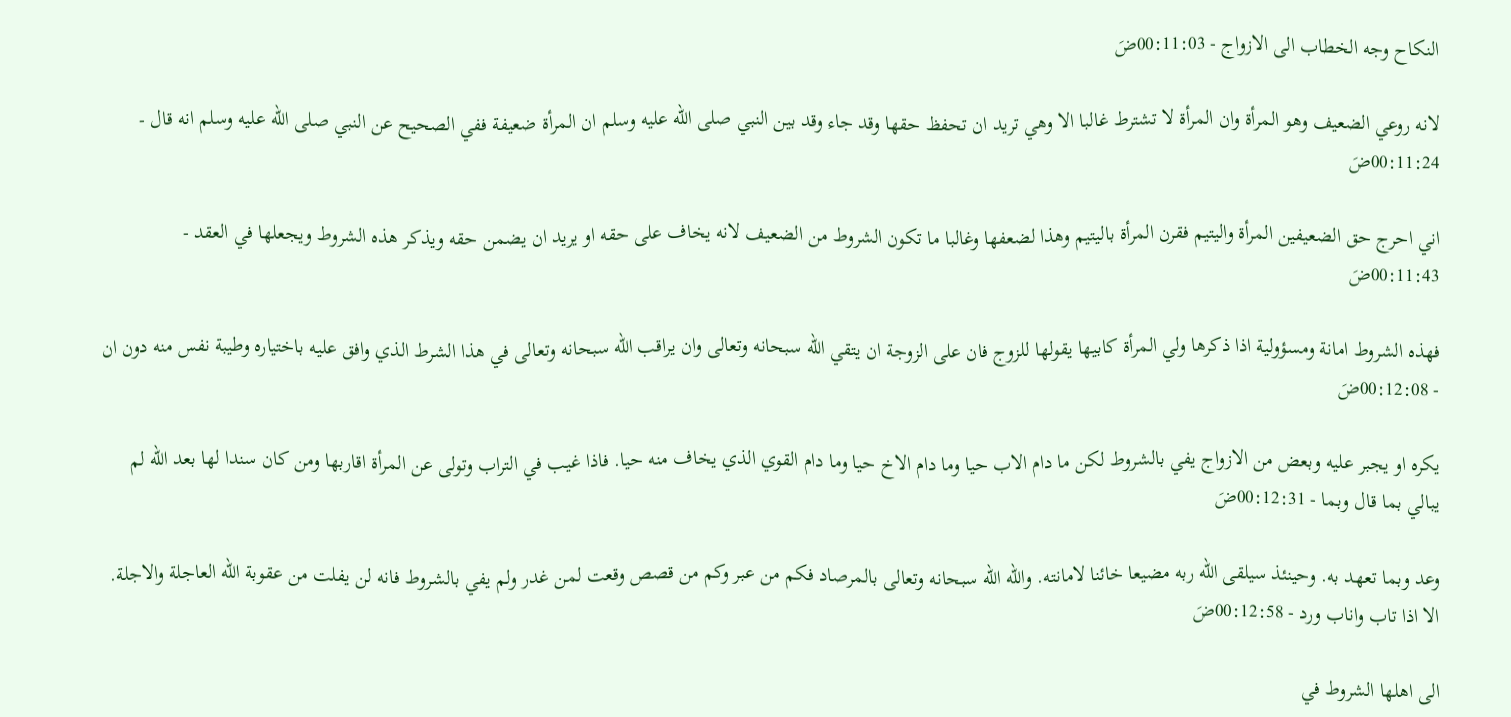النكاح وجه الخطاب الى الازواج - 00:11:03ضَ

لانه روعي الضعيف وهو المرأة وان المرأة لا تشترط غالبا الا وهي تريد ان تحفظ حقها وقد جاء وقد بين النبي صلى الله عليه وسلم ان المرأة ضعيفة ففي الصحيح عن النبي صلى الله عليه وسلم انه قال - 00:11:24ضَ

اني احرج حق الضعيفين المرأة واليتيم فقرن المرأة باليتيم وهذا لضعفها وغالبا ما تكون الشروط من الضعيف لانه يخاف على حقه او يريد ان يضمن حقه ويذكر هذه الشروط ويجعلها في العقد - 00:11:43ضَ

فهذه الشروط امانة ومسؤولية اذا ذكرها ولي المرأة كابيها يقولها للزوج فان على الزوجة ان يتقي الله سبحانه وتعالى وان يراقب الله سبحانه وتعالى في هذا الشرط الذي وافق عليه باختياره وطيبة نفس منه دون ان - 00:12:08ضَ

يكره او يجبر عليه وبعض من الازواج يفي بالشروط لكن ما دام الاب حيا وما دام الاخ حيا وما دام القوي الذي يخاف منه حيا. فاذا غيب في التراب وتولى عن المرأة اقاربها ومن كان سندا لها بعد الله لم يبالي بما قال وبما - 00:12:31ضَ

وعد وبما تعهد به. وحينئذ سيلقى الله ربه مضيعا خائنا لامانته. والله الله سبحانه وتعالى بالمرصاد فكم من عبر وكم من قصص وقعت لمن غدر ولم يفي بالشروط فانه لن يفلت من عقوبة الله العاجلة والاجلة. الا اذا تاب واناب ورد - 00:12:58ضَ

الى اهلها الشروط في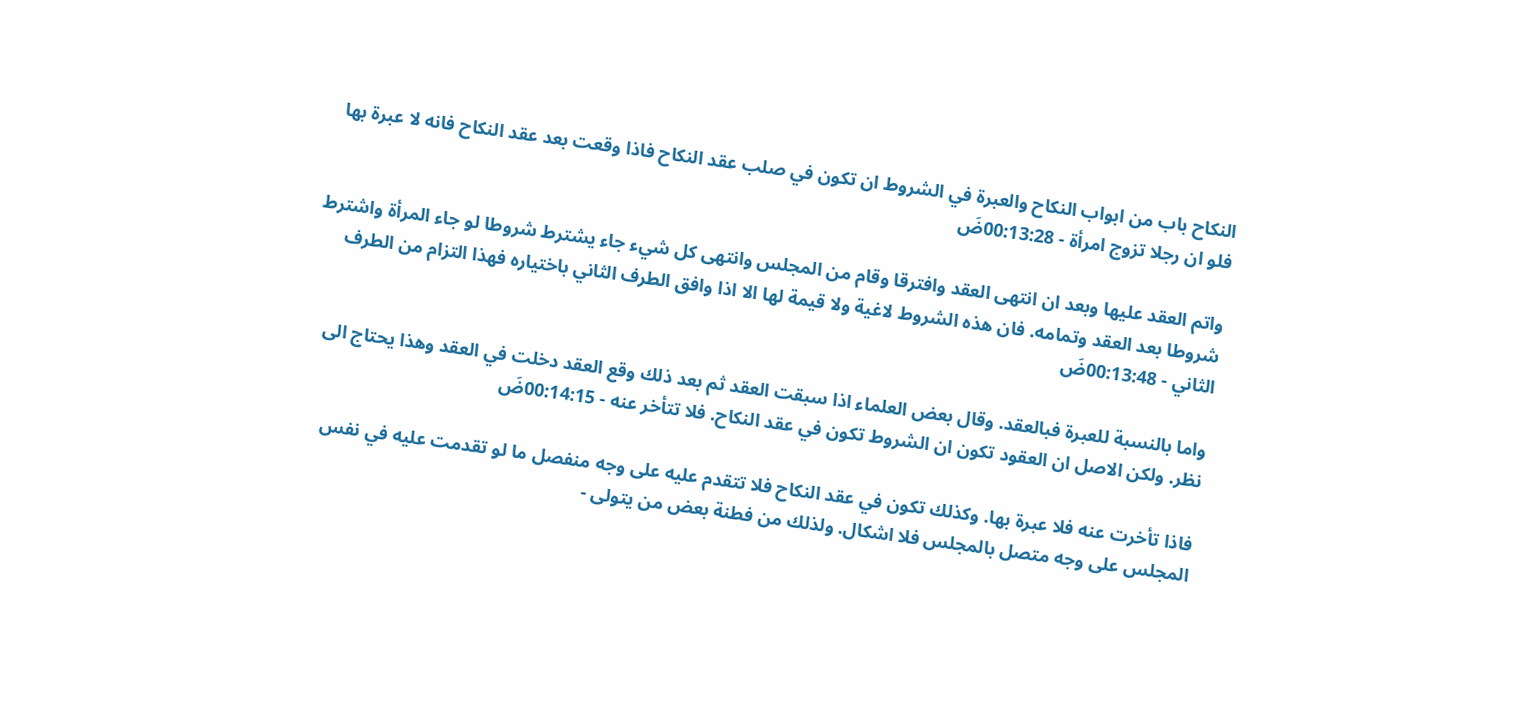النكاح باب من ابواب النكاح والعبرة في الشروط ان تكون في صلب عقد النكاح فاذا وقعت بعد عقد النكاح فانه لا عبرة بها فلو ان رجلا تزوج امرأة - 00:13:28ضَ

واتم العقد عليها وبعد ان انتهى العقد وافترقا وقام من المجلس وانتهى كل شيء جاء يشترط شروطا لو جاء المرأة واشترط شروطا بعد العقد وتمامه. فان هذه الشروط لاغية ولا قيمة لها الا اذا وافق الطرف الثاني باختياره فهذا التزام من الطرف الثاني - 00:13:48ضَ

واما بالنسبة للعبرة فبالعقد. وقال بعض العلماء اذا سبقت العقد ثم بعد ذلك وقع العقد دخلت في العقد وهذا يحتاج الى نظر. ولكن الاصل ان العقود تكون ان الشروط تكون في عقد النكاح. فلا تتأخر عنه - 00:14:15ضَ

فاذا تأخرت عنه فلا عبرة بها. وكذلك تكون في عقد النكاح فلا تتقدم عليه على وجه منفصل ما لو تقدمت عليه في نفس المجلس على وجه متصل بالمجلس فلا اشكال. ولذلك من فطنة بعض من يتولى -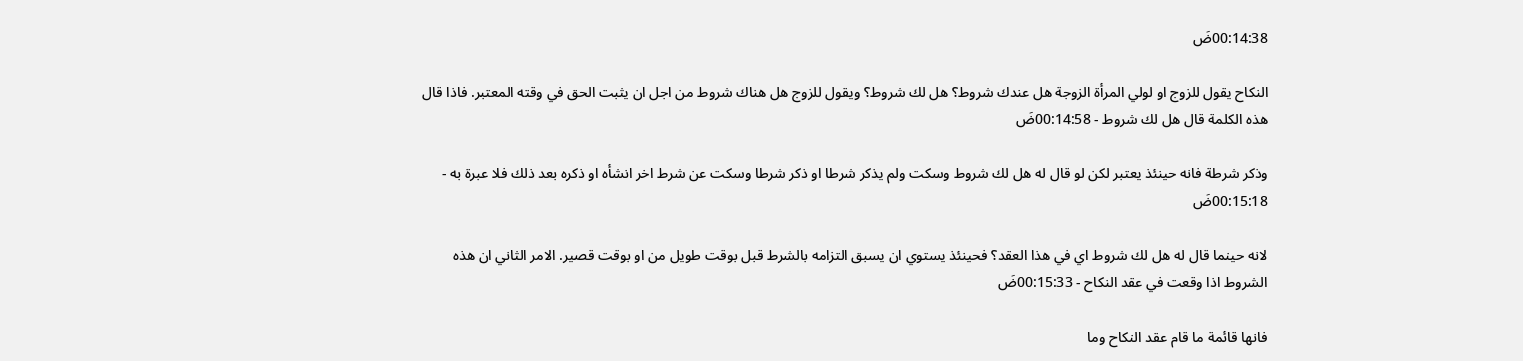00:14:38ضَ

النكاح يقول للزوج او لولي المرأة الزوجة هل عندك شروط؟ هل لك شروط؟ ويقول للزوج هل هناك شروط من اجل ان يثبت الحق في وقته المعتبر. فاذا قال هذه الكلمة قال هل لك شروط - 00:14:58ضَ

وذكر شرطة فانه حينئذ يعتبر لكن لو قال له هل لك شروط وسكت ولم يذكر شرطا او ذكر شرطا وسكت عن شرط اخر انشأه او ذكره بعد ذلك فلا عبرة به - 00:15:18ضَ

لانه حينما قال له هل لك شروط اي في هذا العقد؟ فحينئذ يستوي ان يسبق التزامه بالشرط قبل بوقت طويل من او بوقت قصير. الامر الثاني ان هذه الشروط اذا وقعت في عقد النكاح - 00:15:33ضَ

فانها قائمة ما قام عقد النكاح وما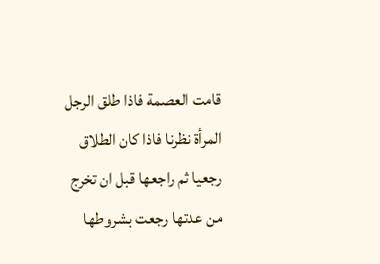قامت العصمة فاذا طلق الرجل المرأة نظرنا فاذا كان الطلاق رجعيا ثم راجعها قبل ان تخرج من عدتها رجعت بشروطها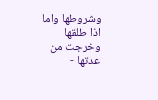وشروطها واما اذا طلقها وخرجت من عدتها -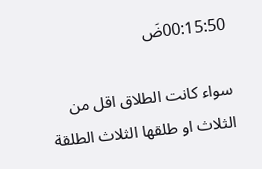00:15:50ضَ

سواء كانت الطلاق اقل من الثلاث او طلقها الثلاث الطلقة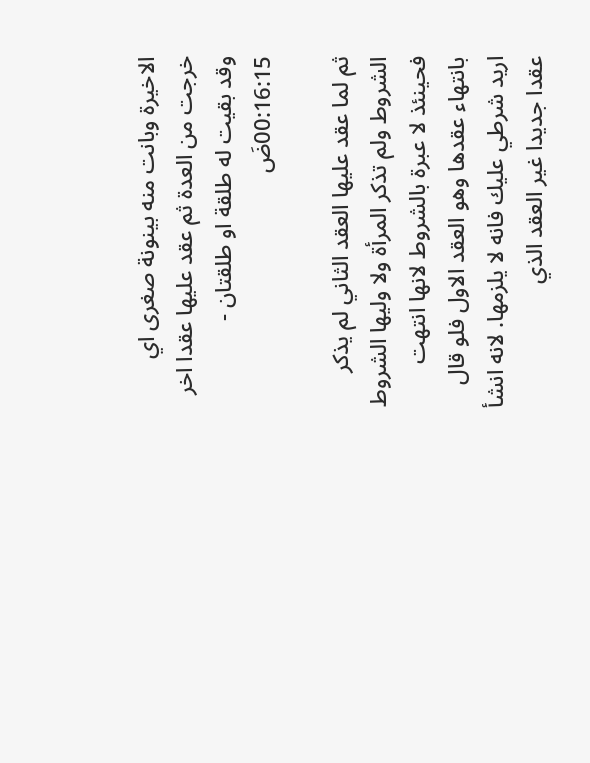الاخيرة وبانت منه بينونة صغرى اي خرجت من العدة ثم عقد عليها عقدا اخر وقد بقيت له طلقة او طلقتان - 00:16:15ضَ

ثم لما عقد عليها العقد الثاني لم يذكر الشروط ولم تذكر المرأة ولا وليها الشروط فحينئذ لا عبرة بالشروط لانها انتهت بانتهاء عقدها وهو العقد الاول فلو قال اريد شرطي عليك فانه لا يلزمها. لانه انشأ عقدا جديدا غير العقد الذي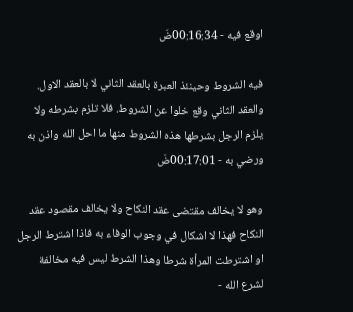اوقع فيه - 00:16:34ضَ

فيه الشروط وحينئذ العبرة بالعقد الثاني لا بالعقد الاول. والعقد الثاني وقع خلوا عن الشروط. فلا تلزم بشرطه ولا يلزم الرجل بشرطها هذه الشروط منها ما احل الله واذن به ورضي به - 00:17:01ضَ

وهو لا يخالف مقتضى عقد النكاح ولا يخالف مقصود عقد النكاح فهذا لا اشكال في وجوب الوفاء به فاذا اشترط الرجل او اشترطت المرأة شرطا وهذا الشرط ليس فيه مخالفة لشرع الله -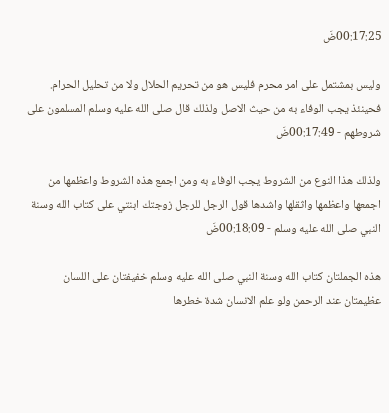00:17:25ضَ

وليس بمشتمل على امر محرم فليس هو من تحريم الحلال ولا من تحليل الحرام. فحينئذ يجب الوفاء به من حيث الاصل ولذلك قال صلى الله عليه وسلم المسلمون على شروطهم - 00:17:49ضَ

ولذلك هذا النوع من الشروط يجب الوفاء به ومن اجمع هذه الشروط واعظمها من اجمعها واعظمها واثقلها واشدها قول الرجل للرجل زوجتك ابنتي على كتاب الله وسنة النبي صلى الله عليه وسلم - 00:18:09ضَ

هذه الجملتان كتاب الله وسنة النبي صلى الله عليه وسلم خفيفتان على اللسان عظيمتان عند الرحمن ولو علم الانسان شدة خطرها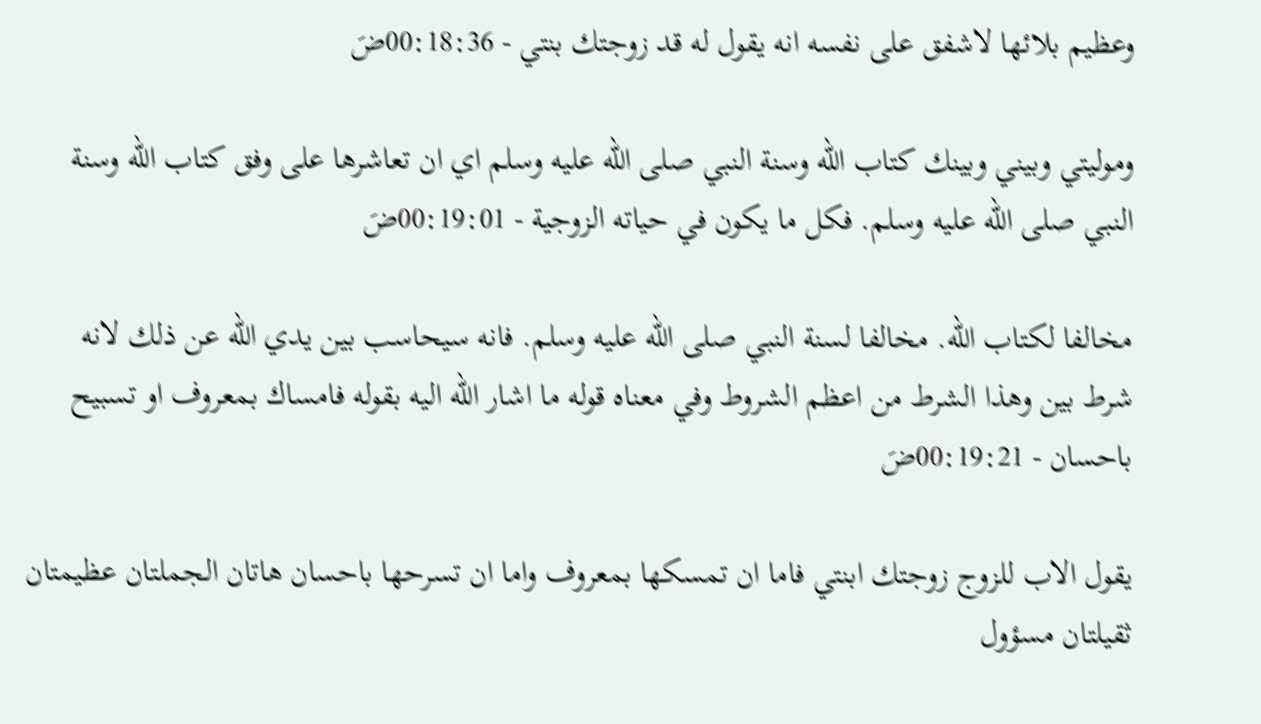وعظيم بلائها لاشفق على نفسه انه يقول له قد زوجتك بنتي - 00:18:36ضَ

وموليتي وبيني وبينك كتاب الله وسنة النبي صلى الله عليه وسلم اي ان تعاشرها على وفق كتاب الله وسنة النبي صلى الله عليه وسلم. فكل ما يكون في حياته الزوجية - 00:19:01ضَ

مخالفا لكتاب الله. مخالفا لسنة النبي صلى الله عليه وسلم. فانه سيحاسب بين يدي الله عن ذلك لانه شرط بين وهذا الشرط من اعظم الشروط وفي معناه قوله ما اشار الله اليه بقوله فامساك بمعروف او تسبيح باحسان - 00:19:21ضَ

يقول الاب للزوج زوجتك ابنتي فاما ان تمسكها بمعروف واما ان تسرحها باحسان هاتان الجملتان عظيمتان ثقيلتان مسؤول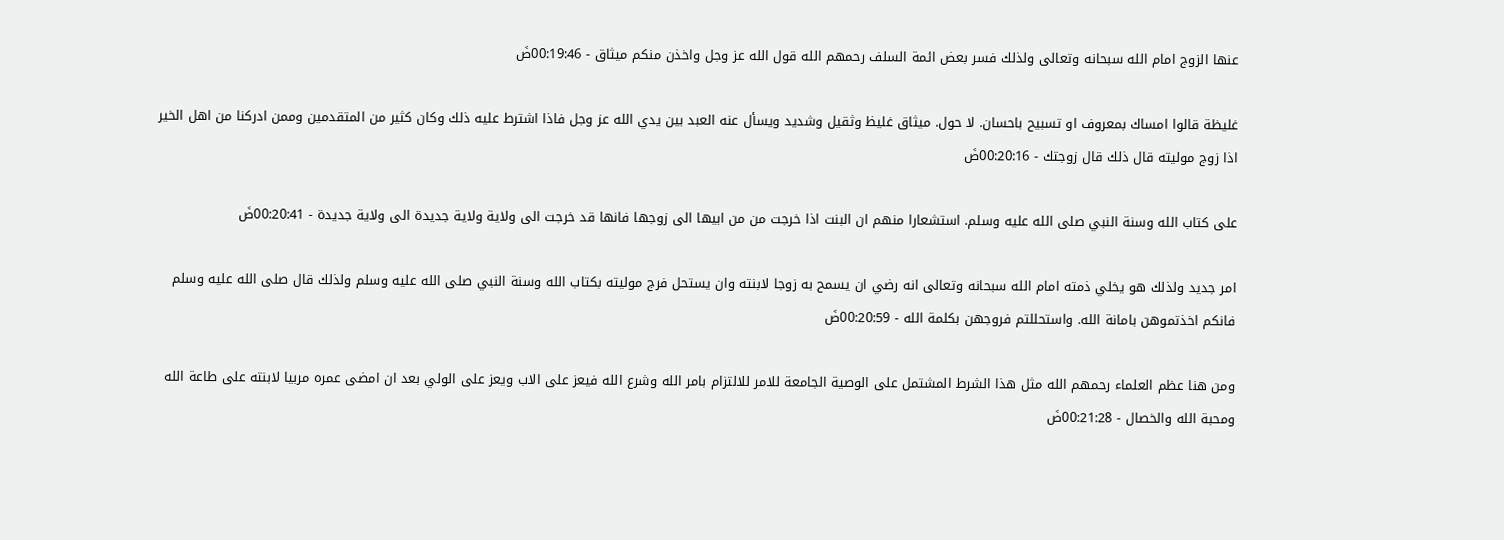عنها الزوج امام الله سبحانه وتعالى ولذلك فسر بعض ائمة السلف رحمهم الله قول الله عز وجل واخذن منكم ميثاق - 00:19:46ضَ

غليظة قالوا امساك بمعروف او تسبيح باحسان. لا حول. ميثاق غليظ وثقيل وشديد ويسأل عنه العبد بين يدي الله عز وجل فاذا اشترط عليه ذلك وكان كثير من المتقدمين وممن ادركنا من اهل الخير اذا زوج موليته قال ذلك قال زوجتك - 00:20:16ضَ

على كتاب الله وسنة النبي صلى الله عليه وسلم. استشعارا منهم ان البنت اذا خرجت من من ابيها الى زوجها فانها قد خرجت الى ولاية ولاية جديدة الى ولاية جديدة - 00:20:41ضَ

امر جديد ولذلك هو يخلي ذمته امام الله سبحانه وتعالى انه رضي ان يسمح به زوجا لابنته وان يستحل فرج موليته بكتاب الله وسنة النبي صلى الله عليه وسلم ولذلك قال صلى الله عليه وسلم فانكم اخذتموهن بامانة الله. واستحللتم فروجهن بكلمة الله - 00:20:59ضَ

ومن هنا عظم العلماء رحمهم الله مثل هذا الشرط المشتمل على الوصية الجامعة للامر للالتزام بامر الله وشرع الله فيعز على الاب ويعز على الولي بعد ان امضى عمره مربيا لابنته على طاعة الله ومحبة الله والخصال - 00:21:28ضَ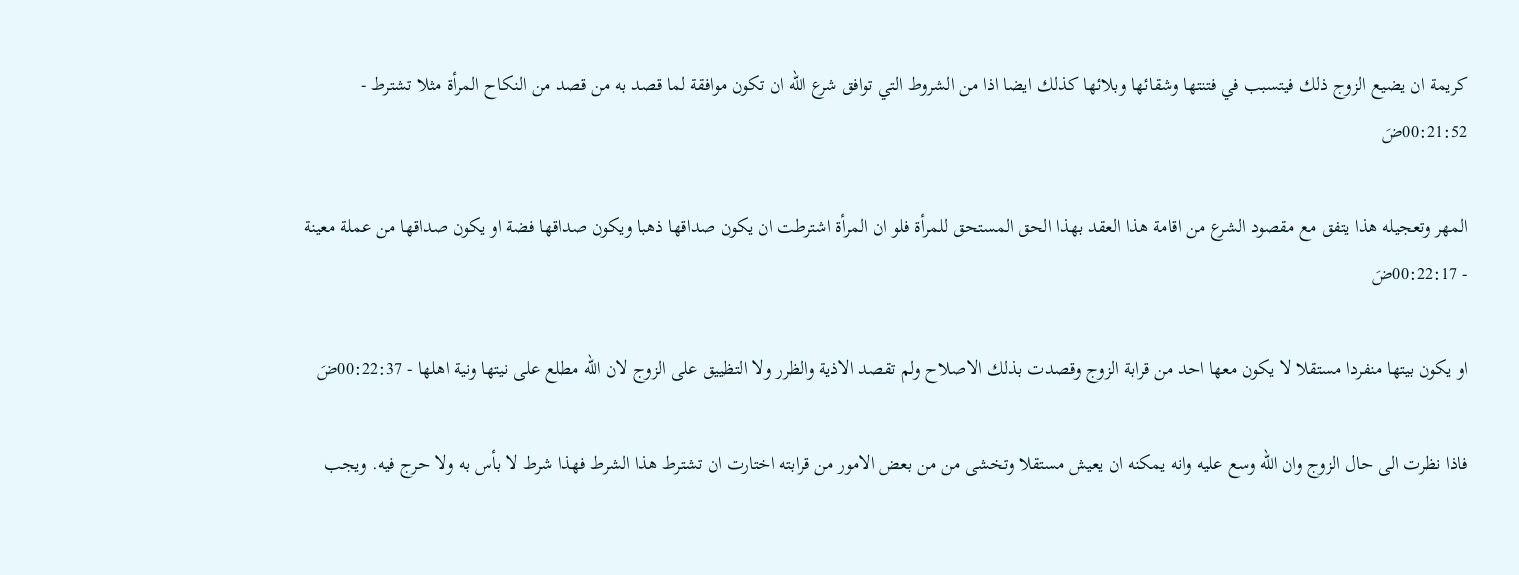كريمة ان يضيع الزوج ذلك فيتسبب في فتنتها وشقائها وبلائها كذلك ايضا اذا من الشروط التي توافق شرع الله ان تكون موافقة لما قصد به من قصد من النكاح المرأة مثلا تشترط - 00:21:52ضَ

المهر وتعجيله هذا يتفق مع مقصود الشرع من اقامة هذا العقد بهذا الحق المستحق للمرأة فلو ان المرأة اشترطت ان يكون صداقها ذهبا ويكون صداقها فضة او يكون صداقها من عملة معينة - 00:22:17ضَ

او يكون بيتها منفردا مستقلا لا يكون معها احد من قرابة الزوج وقصدت بذلك الاصلاح ولم تقصد الاذية والظرر ولا التظييق على الزوج لان الله مطلع على نيتها ونية اهلها - 00:22:37ضَ

فاذا نظرت الى حال الزوج وان الله وسع عليه وانه يمكنه ان يعيش مستقلا وتخشى من من بعض الامور من قرابته اختارت ان تشترط هذا الشرط فهذا شرط لا بأس به ولا حرج فيه. ويجب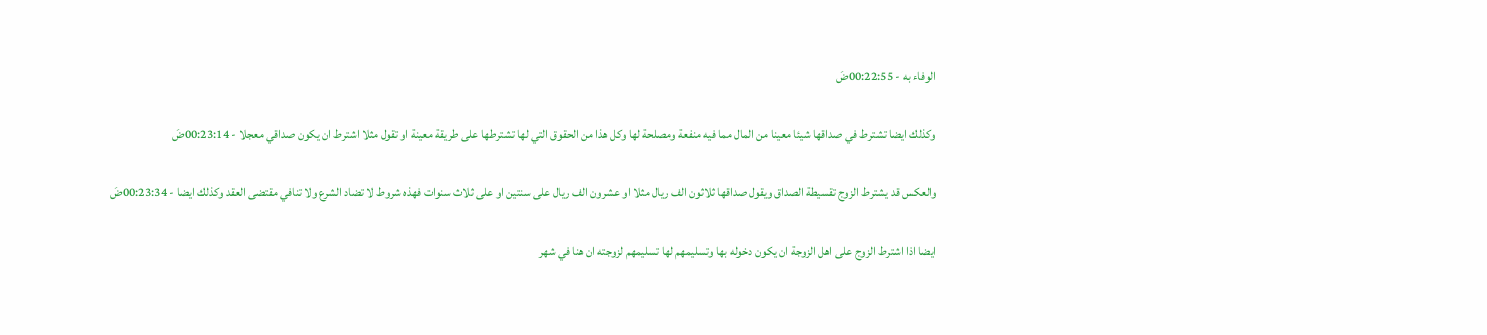الوفاء به - 00:22:55ضَ

وكذلك ايضا تشترط في صداقها شيئا معينا من المال مما فيه منفعة ومصلحة لها وكل هذا من الحقوق التي لها تشترطها على طريقة معينة او تقول مثلا اشترط ان يكون صداقي معجلا - 00:23:14ضَ

والعكس قد يشترط الزوج تقسيطة الصداق ويقول صداقها ثلاثون الف ريال مثلا او عشرون الف ريال على سنتين او على ثلاث سنوات فهذه شروط لا تضاد الشرع ولا تنافي مقتضى العقد وكذلك ايضا - 00:23:34ضَ

ايضا اذا اشترط الزوج على اهل الزوجة ان يكون دخوله بها وتسليمهم لها تسليمهم لزوجته ان هنا في شهر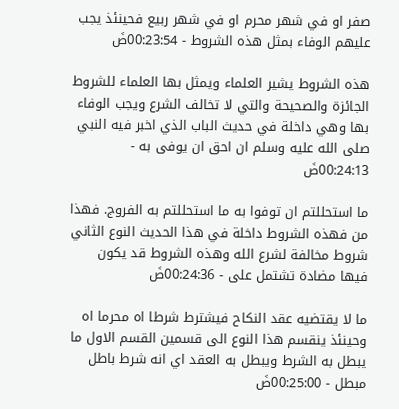صفر او في شهر محرم او في شهر ربيع فحينئذ يجب عليهم الوفاء بمثل هذه الشروط - 00:23:54ضَ

هذه الشروط يشير العلماء ويمثل بها العلماء للشروط الجائزة والصحيحة والتي لا تخالف الشرع ويجب الوفاء بها وهي داخلة في حديث الباب الذي اخبر فيه النبي صلى الله عليه وسلم ان احق ان يوفى به - 00:24:13ضَ

ما استحللتم ان توفوا به ما استحللتم به الفروج. فهذا من فهذه الشروط داخلة في هذا الحديث النوع الثاني شروط مخالفة لشرع الله وهذه الشروط قد يكون فيها مضادة تشتمل على - 00:24:36ضَ

ما لا يقتضيه عقد النكاح فيشترط شرطا اه محرما اه وحينئذ ينقسم هذا النوع الى قسمين القسم الاول ما يبطل به الشرط ويبطل به العقد اي انه شرط باطل مبطل - 00:25:00ضَ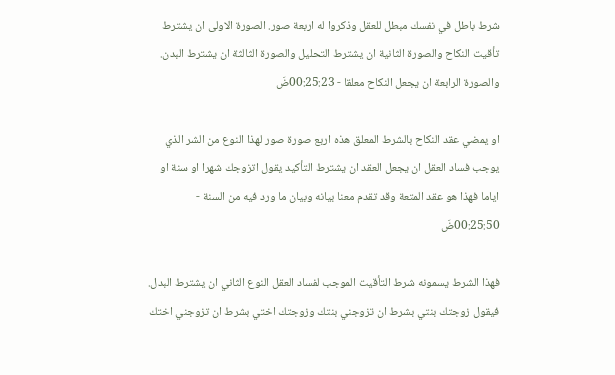شرط باطل في نفسك مبطل للعقل وذكروا له اربعة صور. الصورة الاولى ان يشترط تأقيت النكاح والصورة الثانية ان يشترط التحليل والصورة الثالثة ان يشترط البدن. والصورة الرابعة ان يجعل النكاح معلقا - 00:25:23ضَ

او يمضي عقد النكاح بالشرط المعلق هذه اربع صورة صور لهذا النوع من الشر الذي يوجب فساد العقل ان يجعل العقد ان يشترط التأكيد يقول اتزوجك شهرا او سنة او اياما فهذا هو عقد المتعة وقد تقدم معنا بيانه وبيان ما ورد فيه من السنة - 00:25:50ضَ

فهذا الشرط يسمونه شرط التأقيت الموجب لفساد العقل النوع الثاني ان يشترط البدل. فيقول زوجتك بنتي بشرط ان تزوجني بنتك وزوجتك اختي بشرط ان تزوجني اختك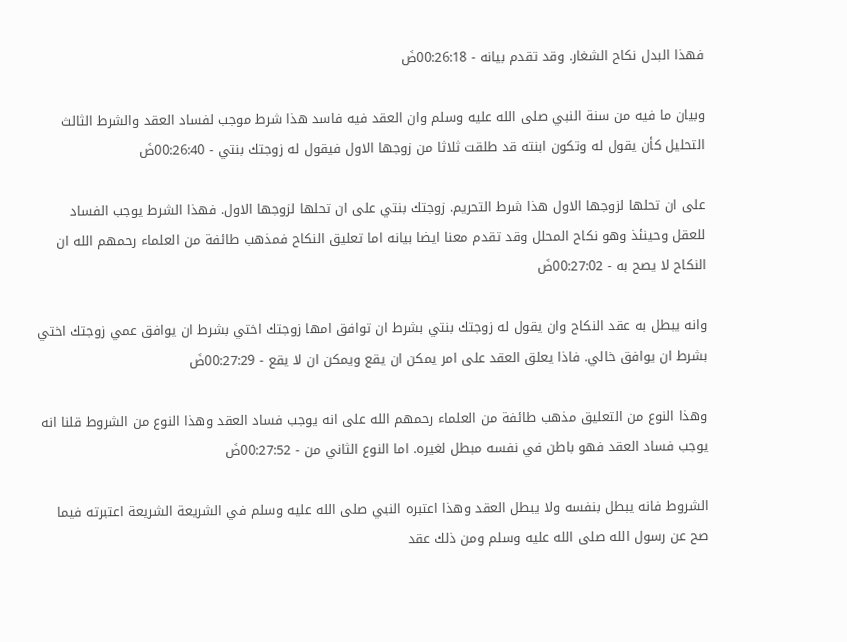فهذا البدل نكاح الشغار. وقد تقدم بيانه - 00:26:18ضَ

وبيان ما فيه من سنة النبي صلى الله عليه وسلم وان العقد فيه فاسد هذا شرط موجب لفساد العقد والشرط الثالث التحليل كأن يقول له وتكون ابنته قد طلقت ثلاثا من زوجها الاول فيقول له زوجتك بنتي - 00:26:40ضَ

على ان تحلها لزوجها الاول هذا شرط التحريم. زوجتك بنتي على ان تحلها لزوجها الاول. فهذا الشرط يوجب الفساد للعقل وحينئذ وهو نكاح المحلل وقد تقدم معنا ايضا بيانه اما تعليق النكاح فمذهب طائفة من العلماء رحمهم الله ان النكاح لا يصح به - 00:27:02ضَ

وانه يبطل به عقد النكاح وان يقول له زوجتك بنتي بشرط ان توافق امها زوجتك اختي بشرط ان يوافق عمي زوجتك اختي بشرط ان يوافق خالي. فاذا يعلق العقد على امر يمكن ان يقع ويمكن ان لا يقع - 00:27:29ضَ

وهذا النوع من التعليق مذهب طائفة من العلماء رحمهم الله على انه يوجب فساد العقد وهذا النوع من الشروط قلنا انه يوجب فساد العقد فهو باطن في نفسه مبطل لغيره. اما النوع الثاني من - 00:27:52ضَ

الشروط فانه يبطل بنفسه ولا يبطل العقد وهذا اعتبره النبي صلى الله عليه وسلم في الشريعة الشريعة اعتبرته فيما صح عن رسول الله صلى الله عليه وسلم ومن ذلك عقد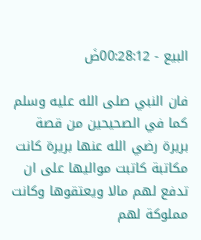البيع - 00:28:12ضَ

فان النبي صلى الله عليه وسلم كما في الصحيحين من قصة بريرة رضي الله عنها بريرة كانت مكاتبة كاتبت مواليها على ان تدفع لهم مالا ويعتقوها وكانت مملوكة لهم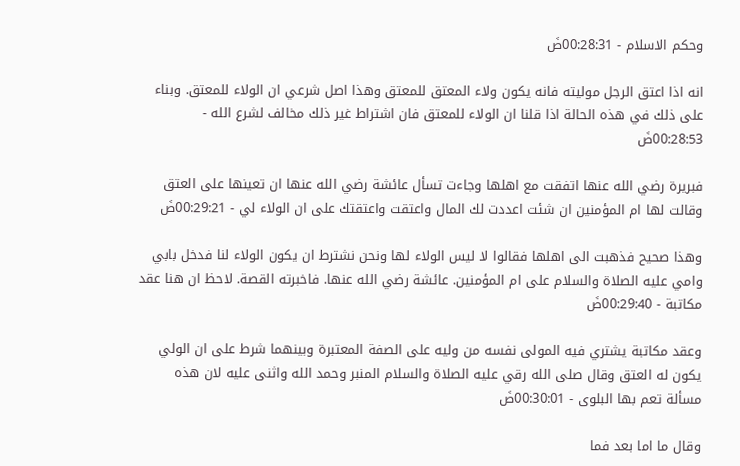وحكم الاسلام - 00:28:31ضَ

انه اذا اعتق الرجل موليته فانه يكون ولاء المعتق للمعتق وهذا اصل شرعي ان الولاء للمعتق. وبناء على ذلك في هذه الحالة اذا قلنا ان الولاء للمعتق فان اشتراط غير ذلك مخالف لشرع الله - 00:28:53ضَ

فبريرة رضي الله عنها اتفقت مع اهلها وجاءت تسأل عائشة رضي الله عنها ان تعينها على العتق وقالت لها ام المؤمنين ان شئت اعددت لك المال واعتقت واعتقتك على ان الولاء لي - 00:29:21ضَ

وهذا صحيح فذهبت الى اهلها فقالوا لا ليس الولاء لها ونحن نشترط ان يكون الولاء لنا فدخل بابي وامي عليه الصلاة والسلام على ام المؤمنين. عائشة رضي الله عنها. فاخبرته القصة. لاحظ ان هنا عقد مكاتبة - 00:29:40ضَ

وعقد مكاتبة يشتري فيه المولى نفسه من وليه على الصفة المعتبرة وبينهما شرط على ان الولي يكون له العتق وقال صلى الله رقي عليه الصلاة والسلام المنبر وحمد الله واثنى عليه لان هذه مسألة تعم بها البلوى - 00:30:01ضَ

وقال ما اما بعد فما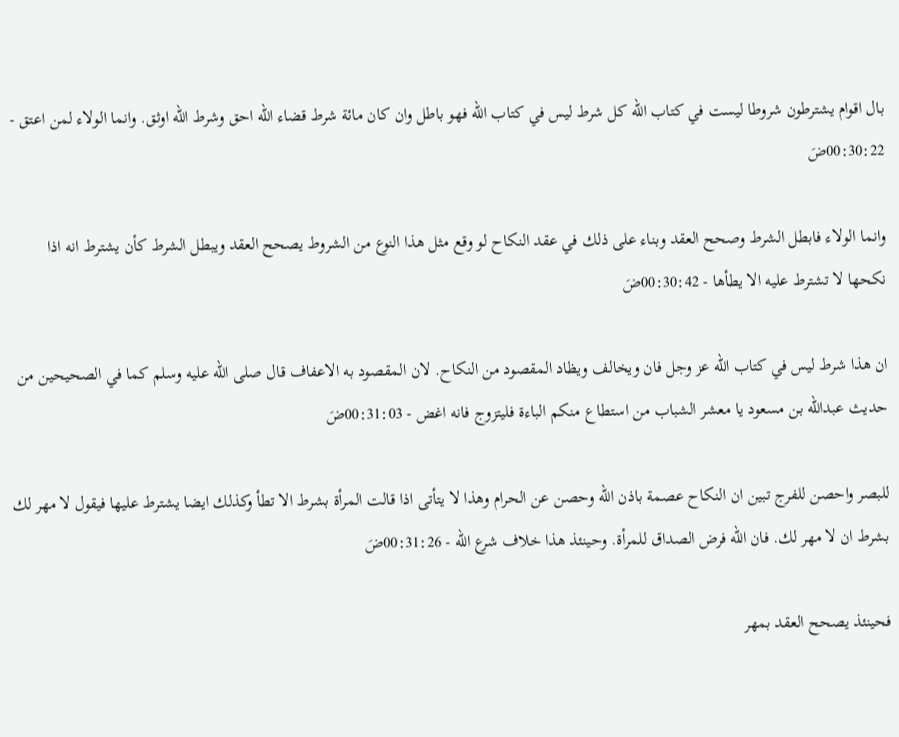بال اقوام يشترطون شروطا ليست في كتاب الله كل شرط ليس في كتاب الله فهو باطل وان كان مائة شرط قضاء الله احق وشرط الله اوثق. وانما الولاء لمن اعتق - 00:30:22ضَ

وانما الولاء فابطل الشرط وصحح العقد وبناء على ذلك في عقد النكاح لو وقع مثل هذا النوع من الشروط يصحح العقد ويبطل الشرط كأن يشترط انه اذا نكحها لا تشترط عليه الا يطأها - 00:30:42ضَ

ان هذا شرط ليس في كتاب الله عز وجل فان ويخالف ويظاد المقصود من النكاح. لان المقصود به الاعفاف قال صلى الله عليه وسلم كما في الصحيحين من حديث عبدالله بن مسعود يا معشر الشباب من استطاع منكم الباءة فليتزوج فانه اغض - 00:31:03ضَ

للبصر واحصن للفرج تبين ان النكاح عصمة باذن الله وحصن عن الحرام وهذا لا يتأتى اذا قالت المرأة بشرط الا تطأ وكذلك ايضا يشترط عليها فيقول لا مهر لك بشرط ان لا مهر لك. فان الله فرض الصداق للمرأة. وحينئذ هذا خلاف شرع الله - 00:31:26ضَ

فحينئذ يصحح العقد بمهر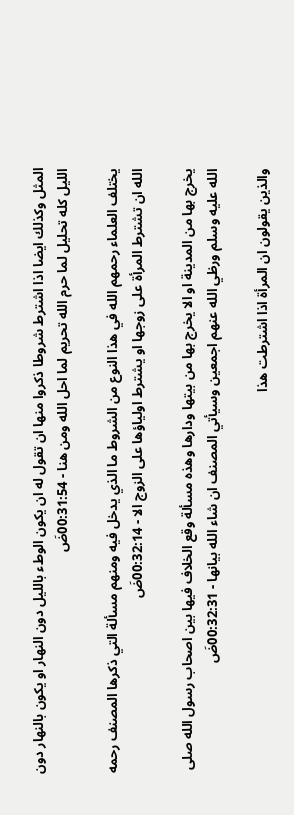المثل وكذلك ايضا اذا اشترط شروطا ذكروا منها ان تقول له ان يكون الوطء بالليل دون النهار او يكون بالنهار دون الليل كله تحليل لما حرم الله تحريم لما احل الله ومن هنا - 00:31:54ضَ

يختلف العلماء رحمهم الله في هذا النوع من الشروط ما الذي يدخل فيه ومنهم مسألة التي ذكرها المصنف رحمه الله ان تشترط المرأة على زوجها او يشترط اولياؤها على الزوج الا - 00:32:14ضَ

يخرج بها من المدينة او الا يخرج بها من بيتها ودارها وهذه مسألة وقع الخلاف فيها بين اصحاب رسول الله صلى الله عليه وسلم ورظي الله عنهم اجمعين وسيأتي المصنف ان شاء الله بيانها - 00:32:31ضَ

والذين يقولون ان المرأة اذا اشترطت هذا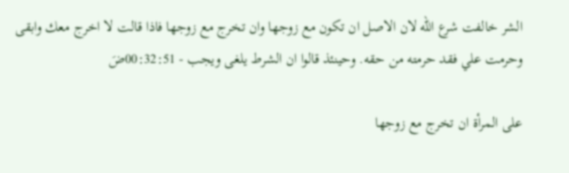الشر خالفت شرع الله لان الاصل ان تكون مع زوجها وان تخرج مع زوجها فاذا قالت لا اخرج معك وابقى وحرمت علي فقد حرمته من حقه. وحينئذ قالوا ان الشرط يلغى ويجب - 00:32:51ضَ

على المرأة ان تخرج مع زوجها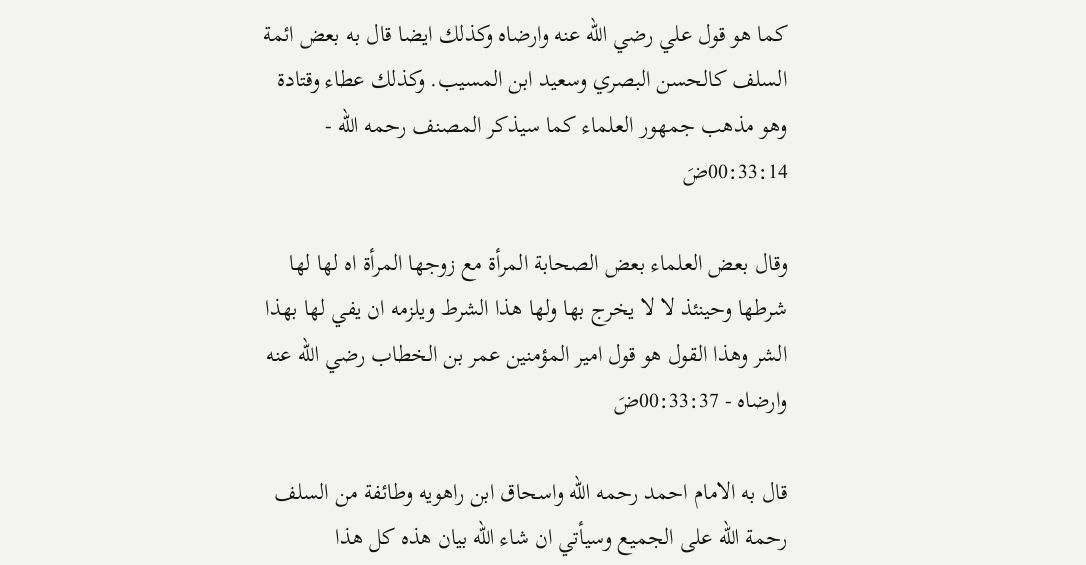كما هو قول علي رضي الله عنه وارضاه وكذلك ايضا قال به بعض ائمة السلف كالحسن البصري وسعيد ابن المسيب. وكذلك عطاء وقتادة وهو مذهب جمهور العلماء كما سيذكر المصنف رحمه الله - 00:33:14ضَ

وقال بعض العلماء بعض الصحابة المرأة مع زوجها المرأة اه لها لها شرطها وحينئذ لا لا يخرج بها ولها هذا الشرط ويلزمه ان يفي لها بهذا الشر وهذا القول هو قول امير المؤمنين عمر بن الخطاب رضي الله عنه وارضاه - 00:33:37ضَ

قال به الامام احمد رحمه الله واسحاق ابن راهويه وطائفة من السلف رحمة الله على الجميع وسيأتي ان شاء الله بيان هذه كل هذا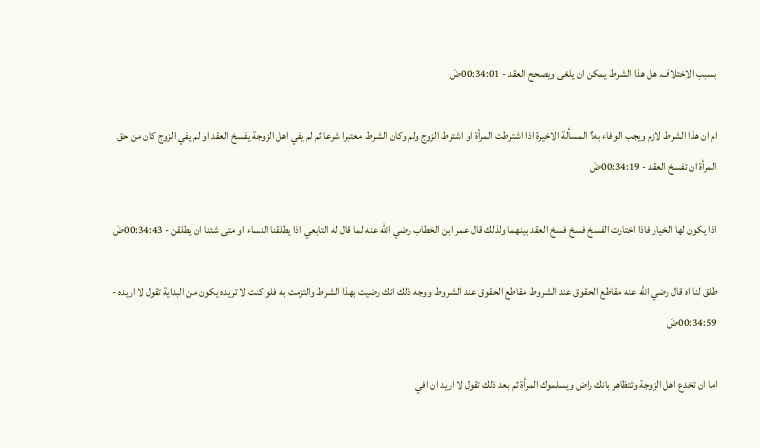بسبب الاختلاف. هل هذا الشرط يمكن ان يلغى ويصحح العقد - 00:34:01ضَ

ام ان هذا الشرط لازم ويجب الوفاء به؟ المسألة الاخيرة اذا اشترطت المرأة او اشترط الزوج ولم وكان الشرط معتبرا شرعا ثم لم يفي اهل الزوجة يفسخ العقد او لم يفي الزوج كان من حق المرأة ان تفسخ العقد - 00:34:19ضَ

اذا يكون لها الخيار فاذا اختارت الفسخ فسخ فسخ العقد بينهما ولذلك قال عمر ابن الخطاب رضي الله عنه لما قال له التابعي اذا يطلقنا النساء او متى شئنا ان يطلقن - 00:34:43ضَ

طلق لنا اه قال رضي الله عنه مقاطع الحقوق عند الشروط مقاطع الحقوق عند الشروط ووجه ذلك انك رضيت بهذا الشرط والتزمت به فلو كنت لا تريده يكون من البداية تقول لا اريده - 00:34:59ضَ

اما ان تخدع اهل الزوجة وتتظاهر بانك راض ويسلموك المرأة ثم بعد ذلك تقول لا اريد ان افي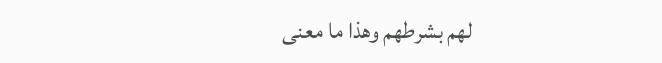لهم بشرطهم وهذا ما معنى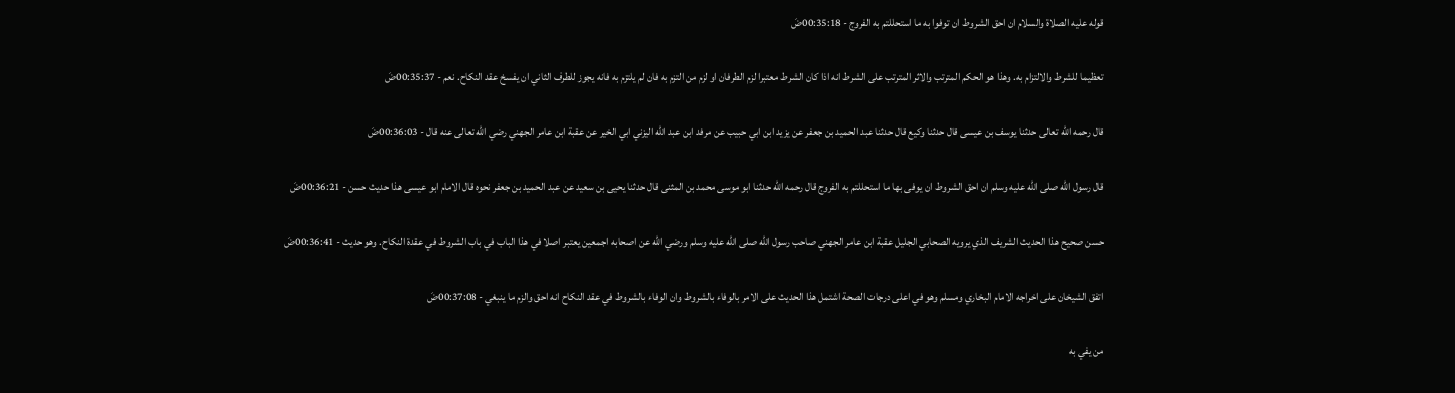قوله عليه الصلاة والسلام ان احق الشروط ان توفوا به ما استحللتم به الفروج - 00:35:18ضَ

تعظيما للشرط والالتزام به. وهذا هو الحكم المترتب والاثر المترتب على الشرط انه اذا كان الشرط معتبرا لزم الطرفان او لزم من التزم به فان لم يلتزم به فانه يجوز للطرف الثاني ان يفسخ عقد النكاح. نعم - 00:35:37ضَ

قال رحمه الله تعالى حدثنا يوسف بن عيسى قال حدثنا وكيع قال حدثنا عبد الحميد بن جعفر عن يزيد ابن ابي حبيب عن مرفد ابن عبد الله اليزني ابي الخير عن عقبة ابن عامر الجهني رضي الله تعالى عنه قال - 00:36:03ضَ

قال رسول الله صلى الله عليه وسلم ان احق الشروط ان يوفى بها ما استحللتم به الفروج قال رحمه الله حدثنا ابو موسى محمد بن المثنى قال حدثنا يحيى بن سعيد عن عبد الحميد بن جعفر نحوه قال الامام ابو عيسى هذا حديث حسن - 00:36:21ضَ

حسن صحيح هذا الحديث الشريف الذي يرويه الصحابي الجليل عقبة ابن عامر الجهني صاحب رسول الله صلى الله عليه وسلم ورضي الله عن اصحابه اجمعين يعتبر اصلا في هذا الباب في باب الشروط في عقدة النكاح. وهو حديث - 00:36:41ضَ

اتفق الشيخان على اخراجه الامام البخاري ومسلم وهو في اعلى درجات الصحة اشتمل هذا الحديث على الامر بالوفاء بالشروط وان الوفاء بالشروط في عقد النكاح انه احق والزم ما ينبغي - 00:37:08ضَ

من يفي به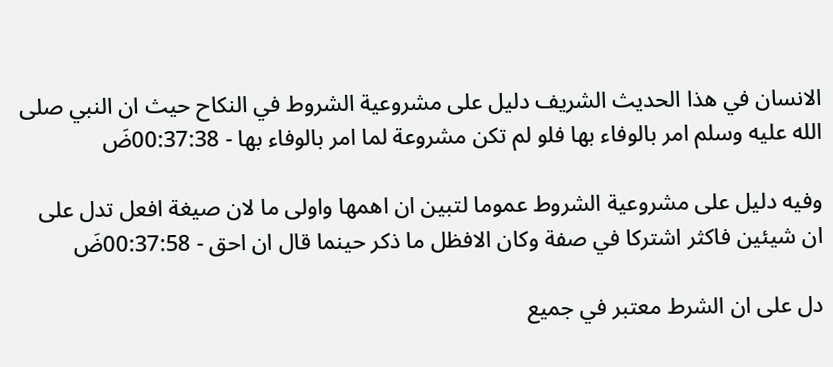الانسان في هذا الحديث الشريف دليل على مشروعية الشروط في النكاح حيث ان النبي صلى الله عليه وسلم امر بالوفاء بها فلو لم تكن مشروعة لما امر بالوفاء بها - 00:37:38ضَ

وفيه دليل على مشروعية الشروط عموما لتبين ان اهمها واولى ما لان صيغة افعل تدل على ان شيئين فاكثر اشتركا في صفة وكان الافظل ما ذكر حينما قال ان احق - 00:37:58ضَ

دل على ان الشرط معتبر في جميع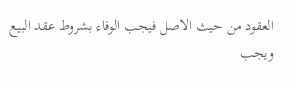العقود من حيث الاصل فيجب الوفاء بشروط عقد البيع ويجب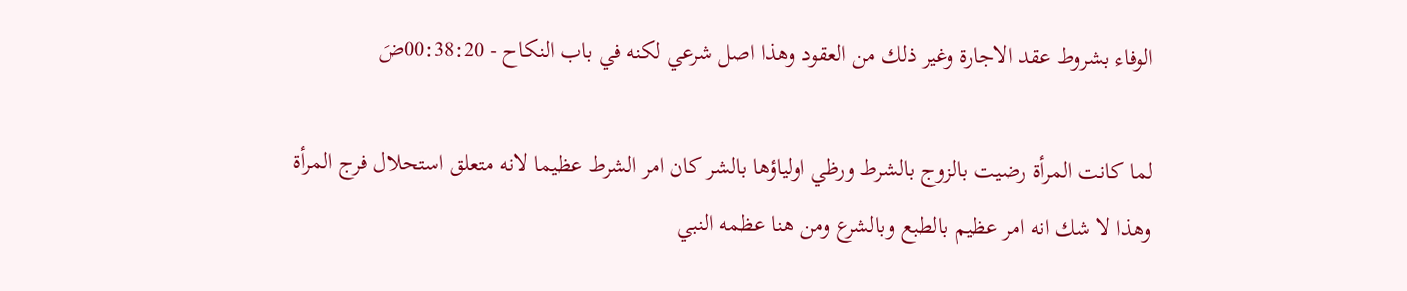الوفاء بشروط عقد الاجارة وغير ذلك من العقود وهذا اصل شرعي لكنه في باب النكاح - 00:38:20ضَ

لما كانت المرأة رضيت بالزوج بالشرط ورظي اولياؤها بالشر كان امر الشرط عظيما لانه متعلق استحلال فرج المرأة وهذا لا شك انه امر عظيم بالطبع وبالشرع ومن هنا عظمه النبي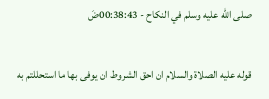صلى الله عليه وسلم في النكاح - 00:38:43ضَ

قوله عليه الصلاة والسلام ان احق الشروط ان يوفى بها ما استحللتم به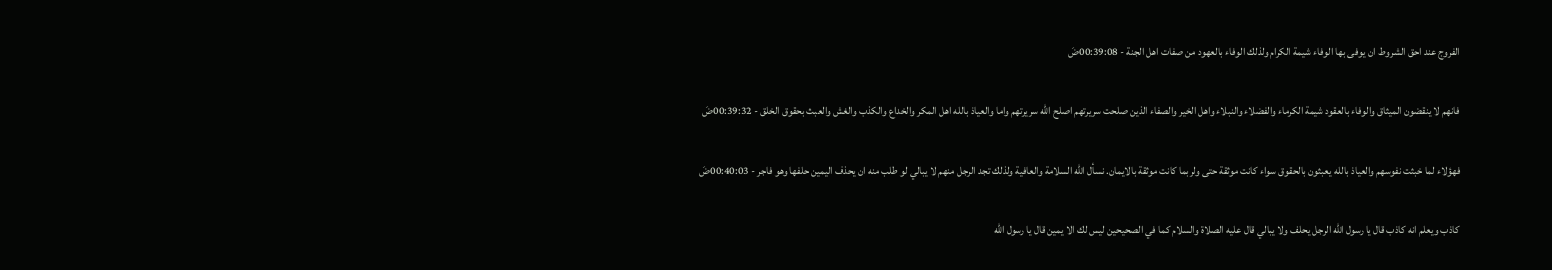الفروج عند احق الشروط ان يوفى بها الوفاء شيمة الكرام ولذلك الوفاء بالعهود من صفات اهل الجنة - 00:39:08ضَ

فانهم لا ينقضون الميثاق والوفاء بالعقود شيمة الكرماء والفضلاء والنبلاء واهل الخير والصفاء الذين صلحت سريرتهم اصلح الله سريرتهم واما والعياذ بالله اهل المكر والخداع والكذب والغش والعبث بحقوق الخلق - 00:39:32ضَ

فهؤلاء لما خبثت نفوسهم والعياذ بالله يعبثون بالحقوق سواء كانت موثقة حتى ولربما كانت موثقة بالايمان. نسأل الله السلامة والعافية ولذلك تجد الرجل منهم لا يبالي لو طلب منه ان يحذف اليمين حلفها وهو فاجر - 00:40:03ضَ

كاذب ويعلم انه كاذب قال يا رسول الله الرجل يحلف ولا يبالي قال عليه الصلاة والسلام كما في الصحيحين ليس لك الا يمين قال يا رسول الله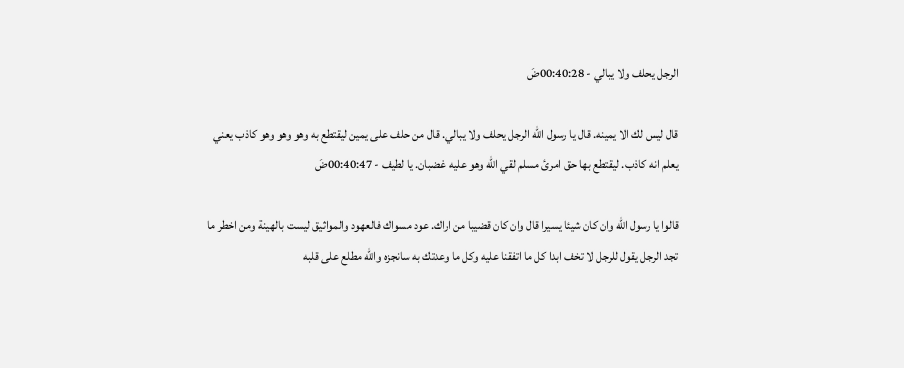الرجل يحلف ولا يبالي - 00:40:28ضَ

قال ليس لك الا يمينه. قال يا رسول الله الرجل يحلف ولا يبالي. قال من حلف على يمين ليقتطع به وهو وهو وهو كاذب يعني يعلم انه كاذب. ليقتطع بها حق امرئ مسلم لقي الله وهو عليه غضبان. يا لطيف - 00:40:47ضَ

قالوا يا رسول الله وان كان شيئا يسيرا قال وان كان قضيبا من اراك. عود مسواك فالعهود والمواثيق ليست بالهينة ومن اخطر ما تجد الرجل يقول للرجل لا تخف ابدا كل ما اتفقنا عليه وكل ما وعدتك به سانجزه والله مطلع على قلبه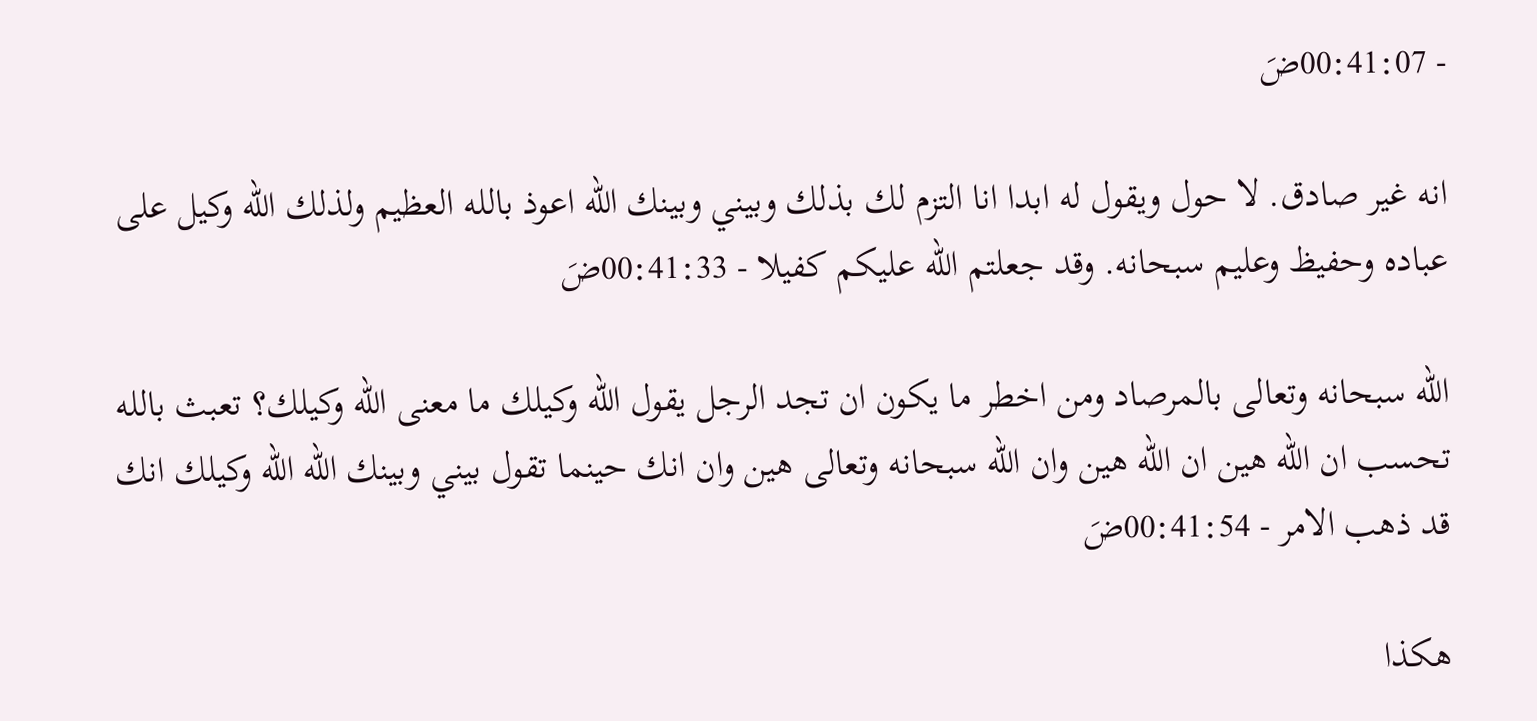- 00:41:07ضَ

انه غير صادق. لا حول ويقول له ابدا انا التزم لك بذلك وبيني وبينك الله اعوذ بالله العظيم ولذلك الله وكيل على عباده وحفيظ وعليم سبحانه. وقد جعلتم الله عليكم كفيلا - 00:41:33ضَ

الله سبحانه وتعالى بالمرصاد ومن اخطر ما يكون ان تجد الرجل يقول الله وكيلك ما معنى الله وكيلك؟ تعبث بالله تحسب ان الله هين ان الله هين وان الله سبحانه وتعالى هين وان انك حينما تقول بيني وبينك الله الله وكيلك انك قد ذهب الامر - 00:41:54ضَ

هكذا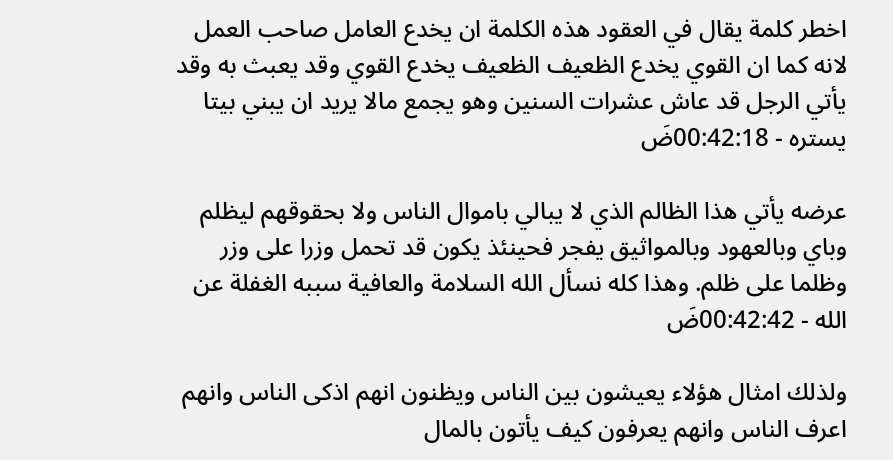اخطر كلمة يقال في العقود هذه الكلمة ان يخدع العامل صاحب العمل لانه كما ان القوي يخدع الظعيف الظعيف يخدع القوي وقد يعبث به وقد يأتي الرجل قد عاش عشرات السنين وهو يجمع مالا يريد ان يبني بيتا يستره - 00:42:18ضَ

عرضه يأتي هذا الظالم الذي لا يبالي باموال الناس ولا بحقوقهم ليظلم وباي وبالعهود وبالمواثيق يفجر فحينئذ يكون قد تحمل وزرا على وزر وظلما على ظلم. وهذا كله نسأل الله السلامة والعافية سببه الغفلة عن الله - 00:42:42ضَ

ولذلك امثال هؤلاء يعيشون بين الناس ويظنون انهم اذكى الناس وانهم اعرف الناس وانهم يعرفون كيف يأتون بالمال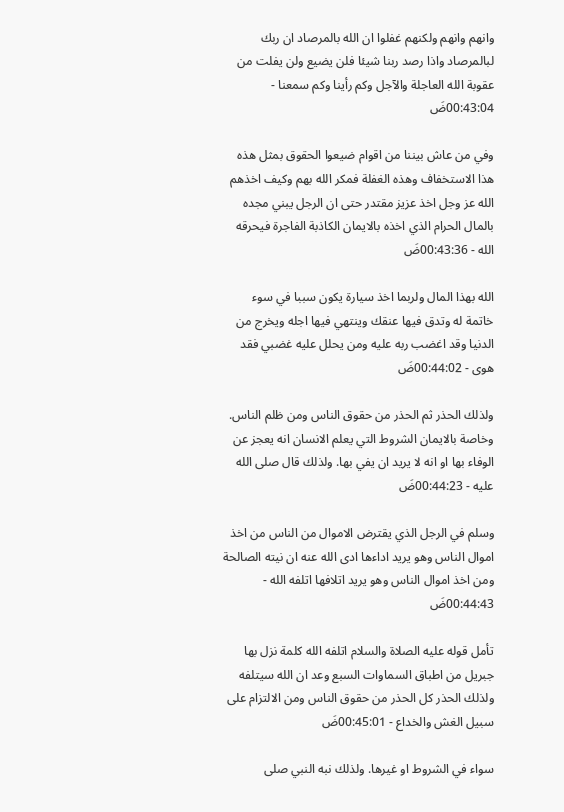وانهم وانهم ولكنهم غفلوا ان الله بالمرصاد ان ربك لبالمرصاد واذا رصد ربنا شيئا فلن يضيع ولن يفلت من عقوبة الله العاجلة والآجل وكم رأينا وكم سمعنا - 00:43:04ضَ

وفي من عاش بيننا من اقوام ضيعوا الحقوق بمثل هذه هذا الاستخفاف وهذه الغفلة فمكر الله بهم وكيف اخذهم الله عز وجل اخذ عزيز مقتدر حتى ان الرجل يبني مجده بالمال الحرام الذي اخذه بالايمان الكاذبة الفاجرة فيحرقه الله - 00:43:36ضَ

الله بهذا المال ولربما اخذ سيارة يكون سببا في سوء خاتمة له وتدق فيها عنقك وينتهي فيها اجله ويخرج من الدنيا وقد اغضب ربه عليه ومن يحلل عليه غضبي فقد هوى - 00:44:02ضَ

ولذلك الحذر ثم الحذر من حقوق الناس ومن ظلم الناس. وخاصة بالايمان الشروط التي يعلم الانسان انه يعجز عن الوفاء بها او انه لا يريد ان يفي بها. ولذلك قال صلى الله عليه - 00:44:23ضَ

وسلم في الرجل الذي يقترض الاموال من الناس من اخذ اموال الناس وهو يريد اداءها ادى الله عنه ان نيته الصالحة ومن اخذ اموال الناس وهو يريد اتلافها اتلفه الله - 00:44:43ضَ

تأمل قوله عليه الصلاة والسلام اتلفه الله كلمة نزل بها جبريل من اطباق السماوات السبع وعد ان الله سيتلفه ولذلك الحذر كل الحذر من حقوق الناس ومن الالتزام على سبيل الغش والخداع - 00:45:01ضَ

سواء في الشروط او غيرها. ولذلك نبه النبي صلى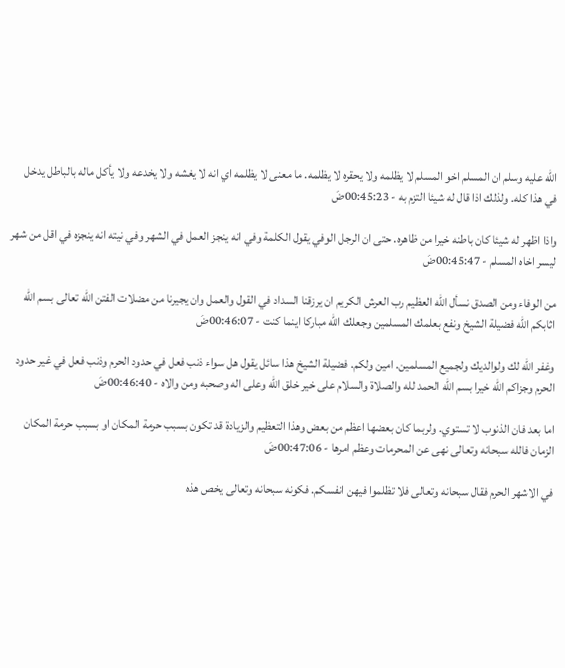الله عليه وسلم ان المسلم اخو المسلم لا يظلمه ولا يحقره لا يظلمه. ما معنى لا يظلمه اي انه لا يغشه ولا يخدعه ولا يأكل ماله بالباطل يدخل في هذا كله. ولذلك اذا قال له شيئا التزم به - 00:45:23ضَ

واذا اظهر له شيئا كان باطنه خيرا من ظاهره. حتى ان الرجل الوفي يقول الكلمة وفي انه ينجز العمل في الشهر وفي نيته انه ينجزه في اقل من شهر ليسر اخاه المسلم - 00:45:47ضَ

من الوفاء ومن الصدق نسأل الله العظيم رب العرش الكريم ان يرزقنا السداد في القول والعمل وان يجيرنا من مضلات الفتن الله تعالى بسم الله اثابكم الله فضيلة الشيخ ونفع بعلمك المسلمين وجعلك الله مباركا اينما كنت - 00:46:07ضَ

وغفر الله لك ولوالديك ولجميع المسلمين. امين ولكم. فضيلة الشيخ هذا سائل يقول هل سواء ذنب فعل في حدود الحرم وذنب فعل في غير حدود الحرم وجزاكم الله خيرا بسم الله الحمد لله والصلاة والسلام على خير خلق الله وعلى اله وصحبه ومن والاه - 00:46:40ضَ

اما بعد فان الذنوب لا تستوي. ولربما كان بعضها اعظم من بعض وهذا التعظيم والزيادة قد تكون بسبب حرمة المكان او بسبب حرمة المكان الزمان فالله سبحانه وتعالى نهى عن المحرمات وعظم امرها - 00:47:06ضَ

في الاشهر الحرم فقال سبحانه وتعالى فلا تظلموا فيهن انفسكم. فكونه سبحانه وتعالى يخص هذه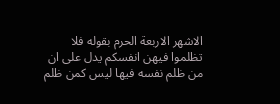الاشهر الاربعة الحرم بقوله فلا تظلموا فيهن انفسكم يدل على ان من ظلم نفسه فيها ليس كمن ظلم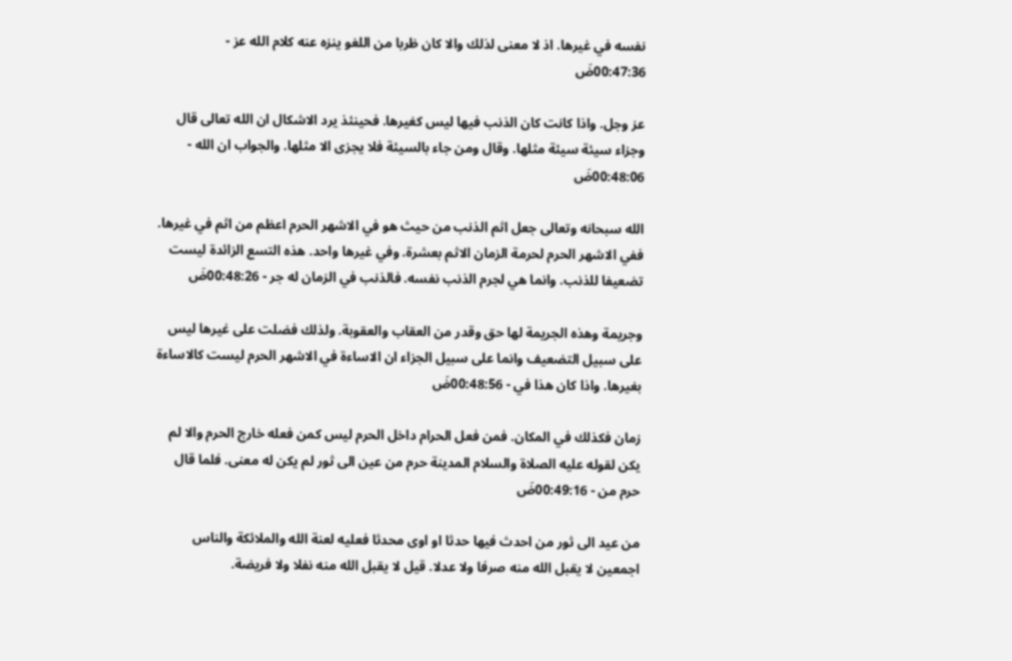نفسه في غيرها. اذ لا معنى لذلك والا كان ظربا من اللغو ينزه عنه كلام الله عز - 00:47:36ضَ

عز وجل. واذا كانت كان الذنب فيها ليس كغيرها. فحينئذ يرد الاشكال ان الله تعالى قال وجزاء سيئة سيئة مثلها. وقال ومن جاء بالسيئة فلا يجزى الا مثلها. والجواب ان الله - 00:48:06ضَ

الله سبحانه وتعالى جعل اثم الذنب من حيث هو في الاشهر الحرم اعظم من اثم في غيرها. ففي الاشهر الحرم لحرمة الزمان الاثم بعشرة. وفي غيرها واحد. هذه التسع الزائدة ليست تضعيفا للذنب. وانما هي لجرم الذنب نفسه. فالذنب في الزمان له جر - 00:48:26ضَ

وجريمة وهذه الجريمة لها حق وقدر من العقاب والعقوبة. ولذلك فضلت على غيرها ليس على سبيل التضعيف وانما على سبيل الجزاء ان الاساءة في الاشهر الحرم ليست كالاساءة بغيرها. واذا كان هذا في - 00:48:56ضَ

زمان فكذلك في المكان. فمن فعل الحرام داخل الحرم ليس كمن فعله خارج الحرم والا لم يكن لقوله عليه الصلاة والسلام المدينة حرم من عين الى ثور لم يكن له معنى. فلما قال حرم من - 00:49:16ضَ

من عيد الى ثور من احدث فيها حدثا او اوى محدثا فعليه لعنة الله والملائكة والناس اجمعين لا يقبل الله منه صرفا ولا عدلا. قيل لا يقبل الله منه نفلا ولا فريضة.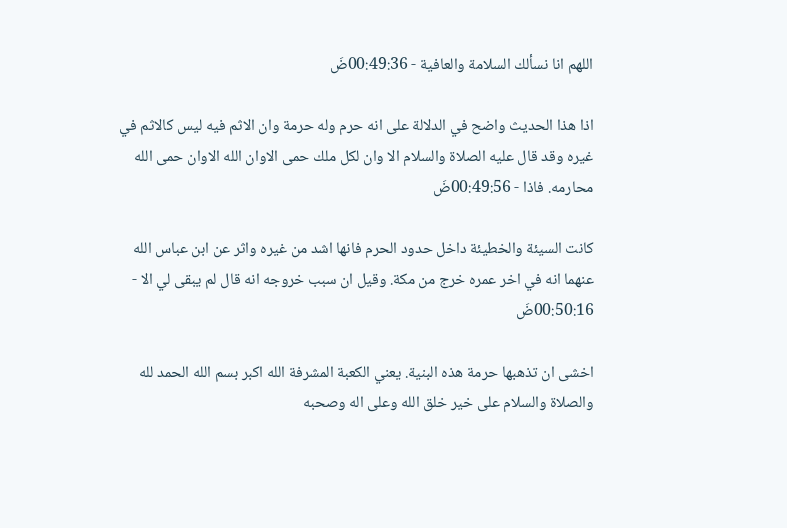اللهم انا نسألك السلامة والعافية - 00:49:36ضَ

اذا هذا الحديث واضح في الدلالة على انه حرم وله حرمة وان الاثم فيه ليس كالاثم في غيره وقد قال عليه الصلاة والسلام الا وان لكل ملك حمى الاوان الله الاوان حمى الله محارمه. فاذا - 00:49:56ضَ

كانت السيئة والخطيئة داخل حدود الحرم فانها اشد من غيره واثر عن ابن عباس الله عنهما انه في اخر عمره خرج من مكة. وقيل ان سبب خروجه انه قال لم يبقى لي الا - 00:50:16ضَ

اخشى ان تذهبها حرمة هذه البنية. يعني الكعبة المشرفة الله اكبر بسم الله الحمد لله والصلاة والسلام على خير خلق الله وعلى اله وصحبه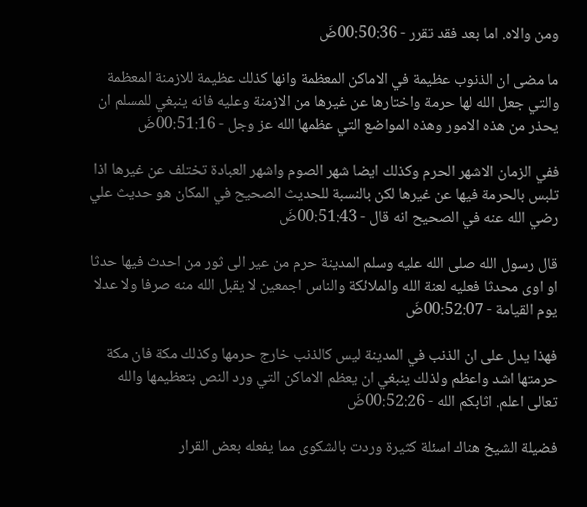ومن والاه. اما بعد فقد تقرر - 00:50:36ضَ

ما مضى ان الذنوب عظيمة في الاماكن المعظمة وانها كذلك عظيمة للازمنة المعظمة والتي جعل الله لها حرمة واختارها عن غيرها من الازمنة وعليه فانه ينبغي للمسلم ان يحذر من هذه الامور وهذه المواضع التي عظمها الله عز وجل - 00:51:16ضَ

ففي الزمان الاشهر الحرم وكذلك ايضا شهر الصوم واشهر العبادة تختلف عن غيرها اذا تلبس بالحرمة فيها عن غيرها لكن بالنسبة للحديث الصحيح في المكان هو حديث علي رضي الله عنه في الصحيح انه قال - 00:51:43ضَ

قال رسول الله صلى الله عليه وسلم المدينة حرم من عير الى ثور من احدث فيها حدثا او اوى محدثا فعليه لعنة الله والملائكة والناس اجمعين لا يقبل الله منه صرفا ولا عدلا يوم القيامة - 00:52:07ضَ

فهذا يدل على ان الذنب في المدينة ليس كالذنب خارج حرمها وكذلك مكة فان مكة حرمتها اشد واعظم ولذلك ينبغي ان يعظم الاماكن التي ورد النص بتعظيمها والله تعالى اعلم. اثابكم الله - 00:52:26ضَ

فضيلة الشيخ هناك اسئلة كثيرة وردت بالشكوى مما يفعله بعض القرار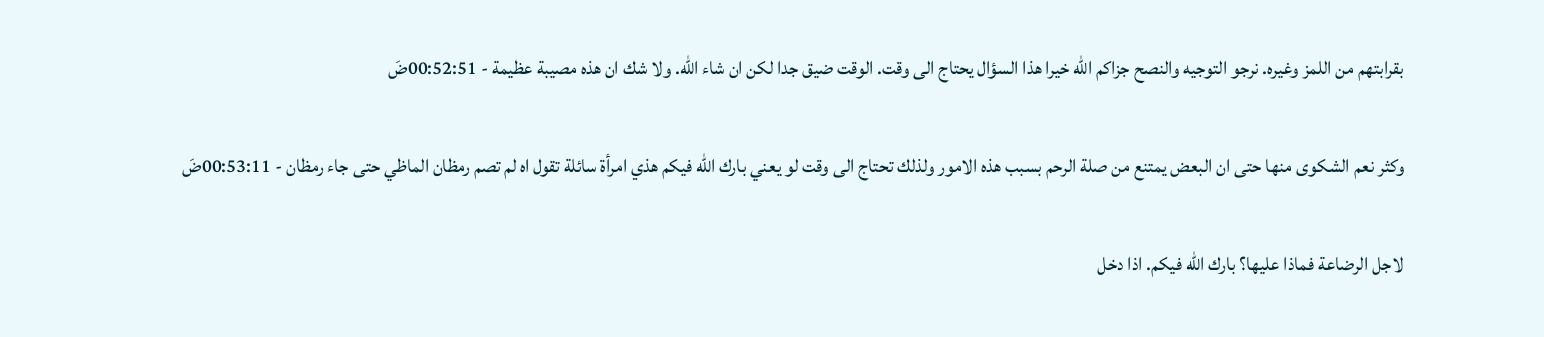بقرابتهم من اللمز وغيره. نرجو التوجيه والنصح جزاكم الله خيرا هذا السؤال يحتاج الى وقت. الوقت ضيق جدا لكن ان شاء الله. ولا شك ان هذه مصيبة عظيمة - 00:52:51ضَ

وكثر نعم الشكوى منها حتى ان البعض يمتنع من صلة الرحم بسبب هذه الامور ولذلك تحتاج الى وقت لو يعني بارك الله فيكم هذي امرأة سائلة تقول اه لم تصم رمظان الماظي حتى جاء رمظان - 00:53:11ضَ

لاجل الرضاعة فماذا عليها؟ بارك الله فيكم. اذا دخل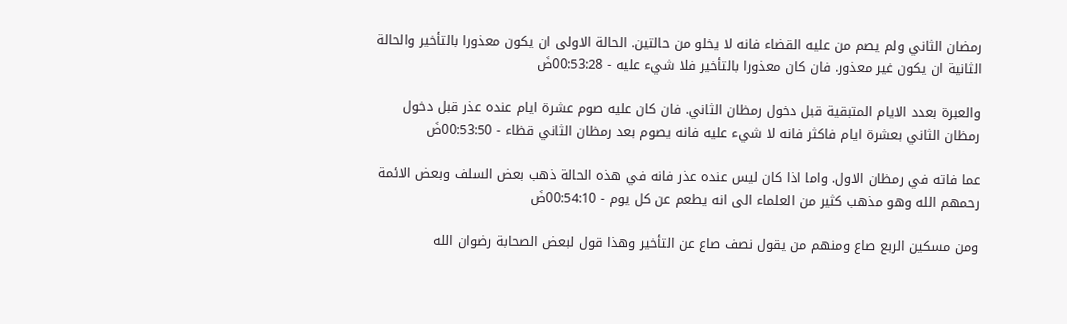رمضان الثاني ولم يصم من عليه القضاء فانه لا يخلو من حالتين. الحالة الاولى ان يكون معذورا بالتأخير والحالة الثانية ان يكون غير معذور. فان كان معذورا بالتأخير فلا شيء عليه - 00:53:28ضَ

والعبرة بعدد الايام المتبقية قبل دخول رمظان الثاني. فان كان عليه صوم عشرة ايام عنده عذر قبل دخول رمظان الثاني بعشرة ايام فاكثر فانه لا شيء عليه فانه يصوم بعد رمظان الثاني قظاء - 00:53:50ضَ

عما فاته في رمظان الاول. واما اذا كان ليس عنده عذر فانه في هذه الحالة ذهب بعض السلف وبعض الائمة رحمهم الله وهو مذهب كثير من العلماء الى انه يطعم عن كل يوم - 00:54:10ضَ

ومن مسكين الربع صاع ومنهم من يقول نصف صاع عن التأخير وهذا قول لبعض الصحابة رضوان الله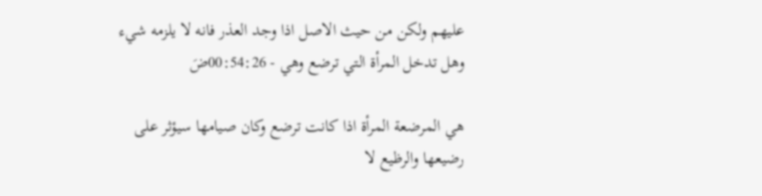عليهم ولكن من حيث الاصل اذا وجد العذر فانه لا يلزمه شيء وهل تدخل المرأة التي ترضع وهي - 00:54:26ضَ

هي المرضعة المرأة اذا كانت ترضع وكان صيامها سيؤثر على رضيعها والرظيع لا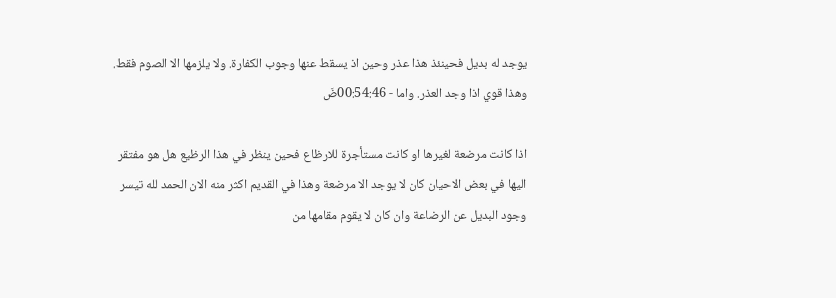يوجد له بديل فحينئذ هذا عذر وحين اذ يسقط عنها وجوب الكفارة. ولا يلزمها الا الصوم فقط. وهذا قوي اذا وجد العذر. واما - 00:54:46ضَ

اذا كانت مرضعة لغيرها او كانت مستأجرة للارظاع فحين ينظر في هذا الرظيع هل هو مفتقر اليها في بعض الاحيان كان لا يوجد الا مرضعة وهذا في القديم اكثر منه الان الحمد لله تيسر وجود البديل عن الرضاعة وان كان لا يقوم مقامها من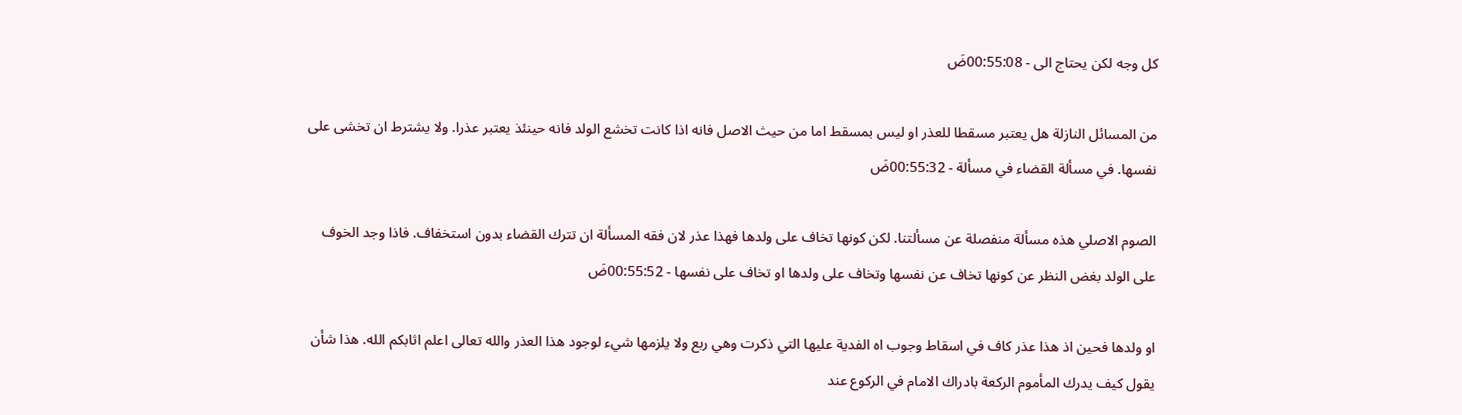كل وجه لكن يحتاج الى - 00:55:08ضَ

من المسائل النازلة هل يعتبر مسقطا للعذر او ليس بمسقط اما من حيث الاصل فانه اذا كانت تخشع الولد فانه حينئذ يعتبر عذرا. ولا يشترط ان تخشى على نفسها. في مسألة القضاء في مسألة - 00:55:32ضَ

الصوم الاصلي هذه مسألة منفصلة عن مسألتنا. لكن كونها تخاف على ولدها فهذا عذر لان فقه المسألة ان تترك القضاء بدون استخفاف. فاذا وجد الخوف على الولد بغض النظر عن كونها تخاف عن نفسها وتخاف على ولدها او تخاف على نفسها - 00:55:52ضَ

او ولدها فحين اذ هذا عذر كاف في اسقاط وجوب اه الفدية عليها التي ذكرت وهي ربع ولا يلزمها شيء لوجود هذا العذر والله تعالى اعلم اثابكم الله. هذا شأن يقول كيف يدرك المأموم الركعة بادراك الامام في الركوع عند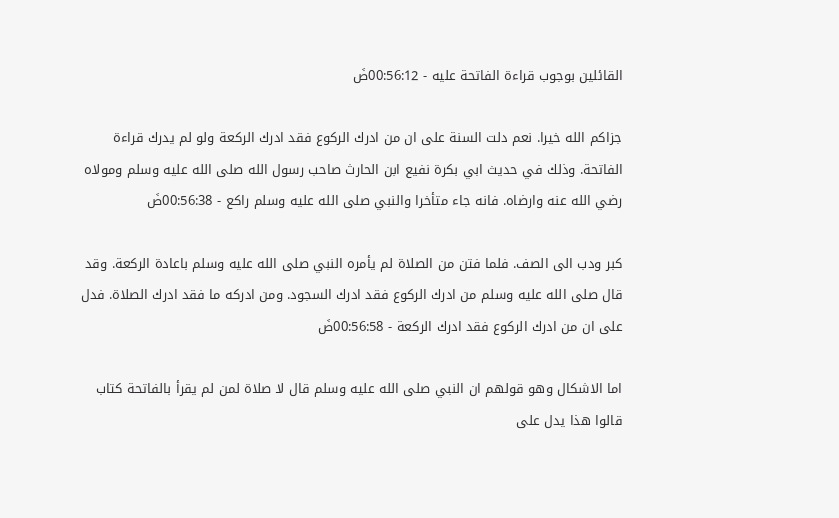القائلين بوجوب قراءة الفاتحة عليه - 00:56:12ضَ

جزاكم الله خيرا. نعم دلت السنة على ان من ادرك الركوع فقد ادرك الركعة ولو لم يدرك قراءة الفاتحة. وذلك في حديث ابي بكرة نفيع ابن الحارث صاحب رسول الله صلى الله عليه وسلم ومولاه رضي الله عنه وارضاه. فانه جاء متأخرا والنبي صلى الله عليه وسلم راكع - 00:56:38ضَ

كبر ودب الى الصف. فلما فتن من الصلاة لم يأمره النبي صلى الله عليه وسلم باعادة الركعة. وقد قال صلى الله عليه وسلم من ادرك الركوع فقد ادرك السجود. ومن ادركه ما فقد ادرك الصلاة. فدل على ان من ادرك الركوع فقد ادرك الركعة - 00:56:58ضَ

اما الاشكال وهو قولهم ان النبي صلى الله عليه وسلم قال لا صلاة لمن لم يقرأ بالفاتحة كتاب قالوا هذا يدل على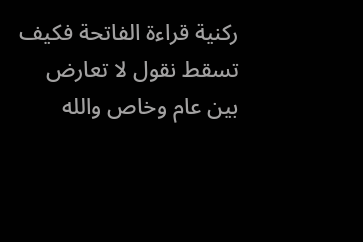ركنية قراءة الفاتحة فكيف تسقط نقول لا تعارض بين عام وخاص والله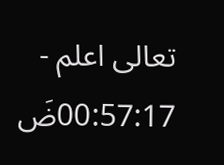تعالى اعلم - 00:57:17ضَ